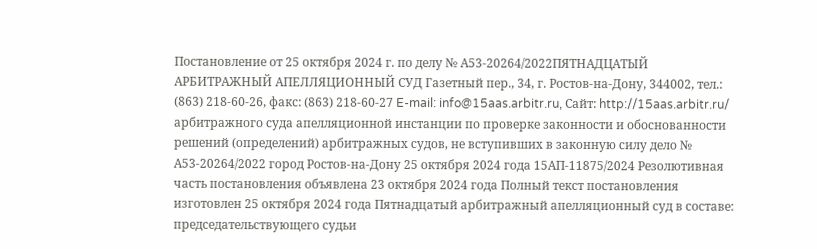Постановление от 25 октября 2024 г. по делу № А53-20264/2022ПЯТНАДЦАТЫЙ АРБИТРАЖНЫЙ АПЕЛЛЯЦИОННЫЙ СУД Газетный пер., 34, г. Ростов-на-Дону, 344002, тел.: (863) 218-60-26, факс: (863) 218-60-27 E-mail: info@15aas.arbitr.ru, Сайт: http://15aas.arbitr.ru/ арбитражного суда апелляционной инстанции по проверке законности и обоснованности решений (определений) арбитражных судов, не вступивших в законную силу дело № А53-20264/2022 город Ростов-на-Дону 25 октября 2024 года 15АП-11875/2024 Резолютивная часть постановления объявлена 23 октября 2024 года Полный текст постановления изготовлен 25 октября 2024 года Пятнадцатый арбитражный апелляционный суд в составе: председательствующего судьи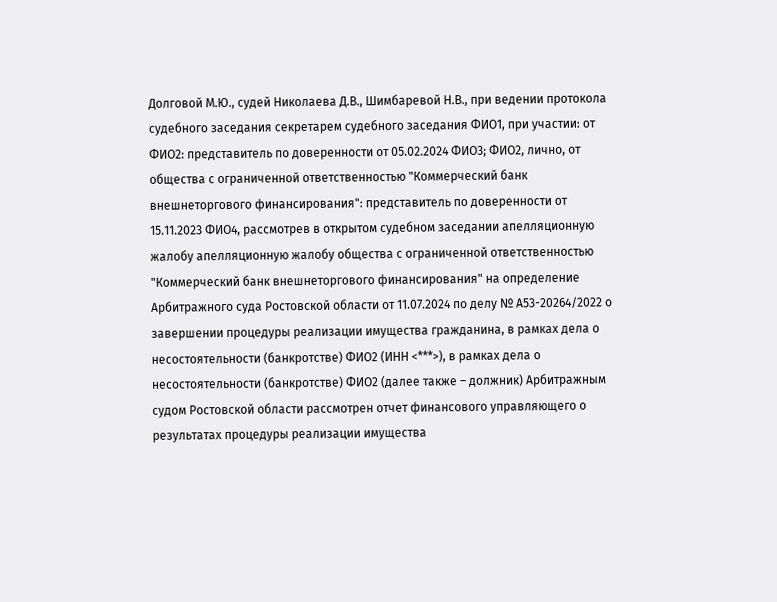Долговой М.Ю., судей Николаева Д.В., Шимбаревой Н.В., при ведении протокола судебного заседания секретарем судебного заседания ФИО1, при участии: от ФИО2: представитель по доверенности от 05.02.2024 ФИО3; ФИО2, лично, от общества с ограниченной ответственностью "Коммерческий банк внешнеторгового финансирования": представитель по доверенности от 15.11.2023 ФИО4, рассмотрев в открытом судебном заседании апелляционную жалобу апелляционную жалобу общества с ограниченной ответственностью "Коммерческий банк внешнеторгового финансирования" на определение Арбитражного суда Ростовской области от 11.07.2024 по делу № А53-20264/2022 о завершении процедуры реализации имущества гражданина, в рамках дела о несостоятельности (банкротстве) ФИО2 (ИНН <***>), в рамках дела о несостоятельности (банкротстве) ФИО2 (далее также – должник) Арбитражным судом Ростовской области рассмотрен отчет финансового управляющего о результатах процедуры реализации имущества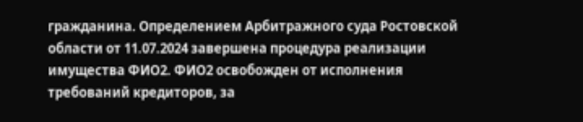гражданина. Определением Арбитражного суда Ростовской области от 11.07.2024 завершена процедура реализации имущества ФИО2. ФИО2 освобожден от исполнения требований кредиторов, за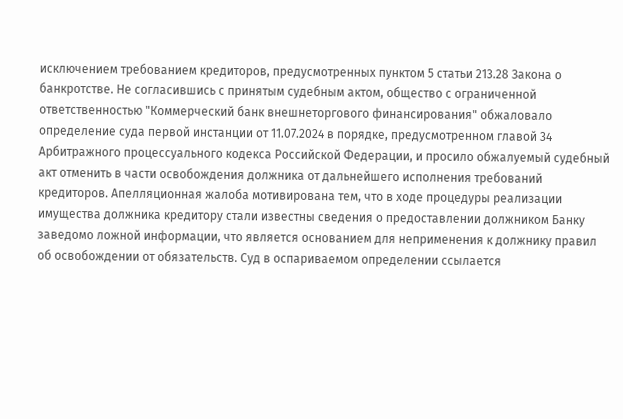исключением требованием кредиторов, предусмотренных пунктом 5 статьи 213.28 Закона о банкротстве. Не согласившись с принятым судебным актом, общество с ограниченной ответственностью "Коммерческий банк внешнеторгового финансирования" обжаловало определение суда первой инстанции от 11.07.2024 в порядке, предусмотренном главой 34 Арбитражного процессуального кодекса Российской Федерации, и просило обжалуемый судебный акт отменить в части освобождения должника от дальнейшего исполнения требований кредиторов. Апелляционная жалоба мотивирована тем, что в ходе процедуры реализации имущества должника кредитору стали известны сведения о предоставлении должником Банку заведомо ложной информации, что является основанием для неприменения к должнику правил об освобождении от обязательств. Суд в оспариваемом определении ссылается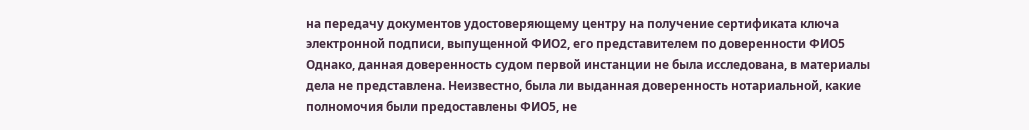на передачу документов удостоверяющему центру на получение сертификата ключа электронной подписи, выпущенной ФИО2, его представителем по доверенности ФИО5 Однако, данная доверенность судом первой инстанции не была исследована, в материалы дела не представлена. Неизвестно, была ли выданная доверенность нотариальной, какие полномочия были предоставлены ФИО5, не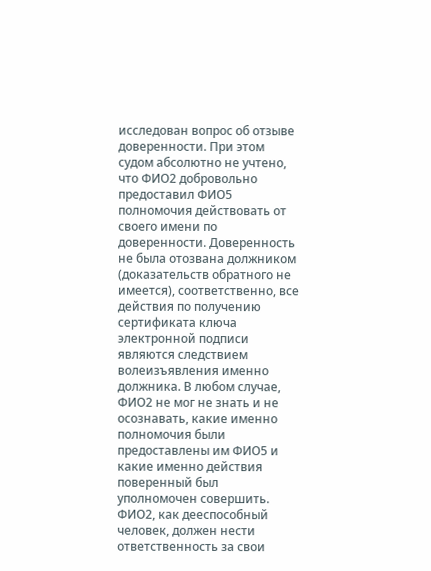исследован вопрос об отзыве доверенности. При этом судом абсолютно не учтено, что ФИО2 добровольно предоставил ФИО5 полномочия действовать от своего имени по доверенности. Доверенность не была отозвана должником (доказательств обратного не имеется), соответственно, все действия по получению сертификата ключа электронной подписи являются следствием волеизъявления именно должника. В любом случае, ФИО2 не мог не знать и не осознавать, какие именно полномочия были предоставлены им ФИО5 и какие именно действия поверенный был уполномочен совершить. ФИО2, как дееспособный человек, должен нести ответственность за свои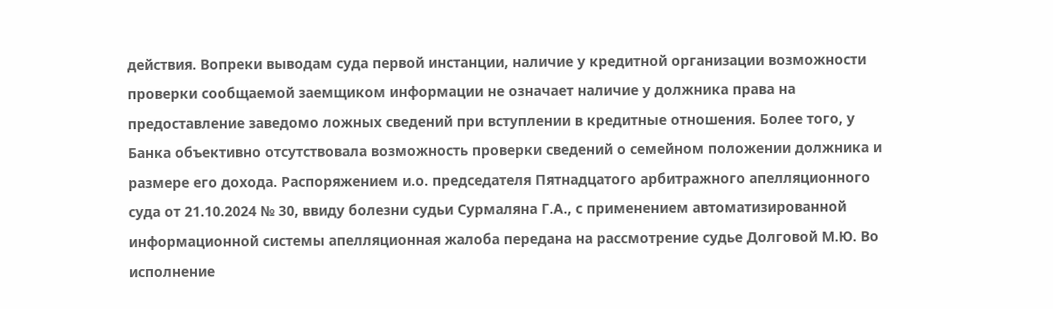действия. Вопреки выводам суда первой инстанции, наличие у кредитной организации возможности проверки сообщаемой заемщиком информации не означает наличие у должника права на предоставление заведомо ложных сведений при вступлении в кредитные отношения. Более того, у Банка объективно отсутствовала возможность проверки сведений о семейном положении должника и размере его дохода. Распоряжением и.о. председателя Пятнадцатого арбитражного апелляционного суда от 21.10.2024 № 30, ввиду болезни судьи Сурмаляна Г.А., с применением автоматизированной информационной системы апелляционная жалоба передана на рассмотрение судье Долговой М.Ю. Во исполнение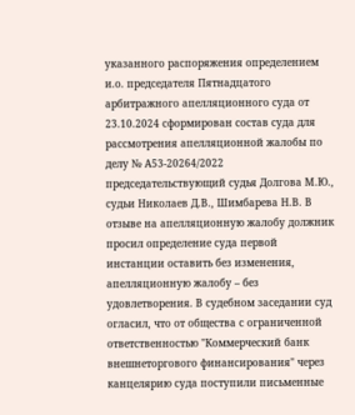указанного распоряжения определением и.о. председателя Пятнадцатого арбитражного апелляционного суда от 23.10.2024 сформирован состав суда для рассмотрения апелляционной жалобы по делу № А53-20264/2022 председательствующий судья Долгова М.Ю., судьи Николаев Д.В., Шимбарева Н.В. В отзыве на апелляционную жалобу должник просил определение суда первой инстанции оставить без изменения, апелляционную жалобу – без удовлетворения. В судебном заседании суд огласил, что от общества с ограниченной ответственностью "Коммерческий банк внешнеторгового финансирования" через канцелярию суда поступили письменные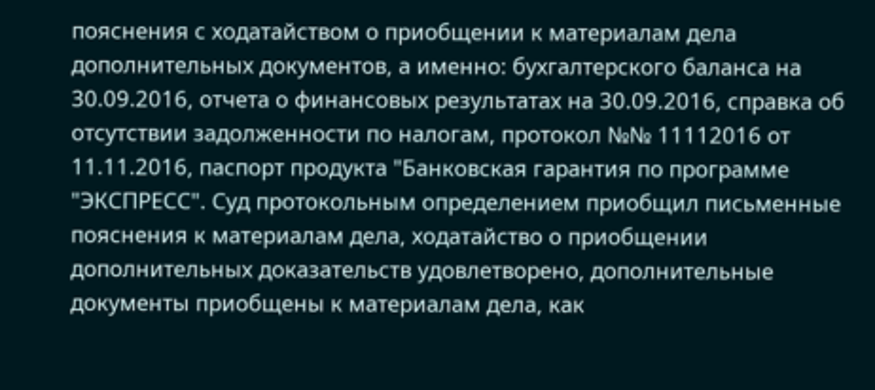пояснения с ходатайством о приобщении к материалам дела дополнительных документов, а именно: бухгалтерского баланса на 30.09.2016, отчета о финансовых результатах на 30.09.2016, справка об отсутствии задолженности по налогам, протокол №№ 11112016 от 11.11.2016, паспорт продукта "Банковская гарантия по программе "ЭКСПРЕСС". Суд протокольным определением приобщил письменные пояснения к материалам дела, ходатайство о приобщении дополнительных доказательств удовлетворено, дополнительные документы приобщены к материалам дела, как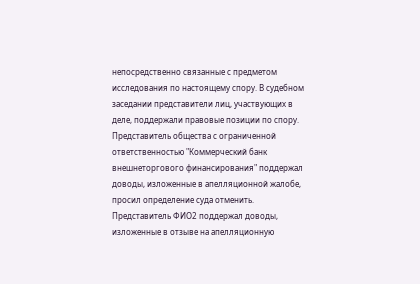непосредственно связанные с предметом исследования по настоящему спору. В судебном заседании представители лиц, участвующих в деле, поддержали правовые позиции по спору. Представитель общества с ограниченной ответственностью "Коммерческий банк внешнеторгового финансирования" поддержал доводы, изложенные в апелляционной жалобе, просил определение суда отменить. Представитель ФИО2 поддержал доводы, изложенные в отзыве на апелляционную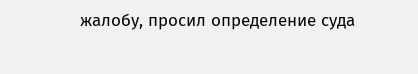жалобу, просил определение суда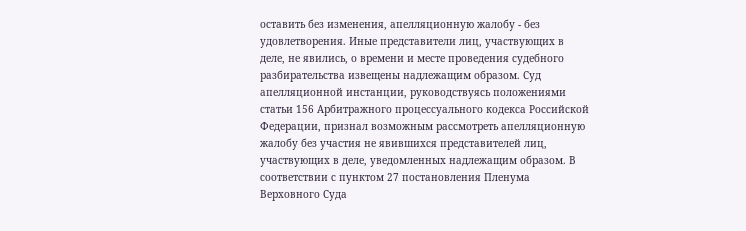оставить без изменения, апелляционную жалобу - без удовлетворения. Иные представители лиц, участвующих в деле, не явились, о времени и месте проведения судебного разбирательства извещены надлежащим образом. Суд апелляционной инстанции, руководствуясь положениями статьи 156 Арбитражного процессуального кодекса Российской Федерации, признал возможным рассмотреть апелляционную жалобу без участия не явившихся представителей лиц, участвующих в деле, уведомленных надлежащим образом. В соответствии с пунктом 27 постановления Пленума Верховного Суда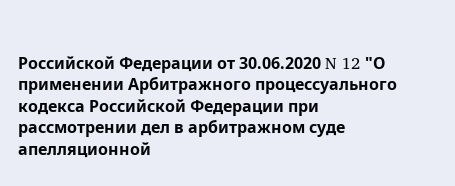Российской Федерации от 30.06.2020 N 12 "О применении Арбитражного процессуального кодекса Российской Федерации при рассмотрении дел в арбитражном суде апелляционной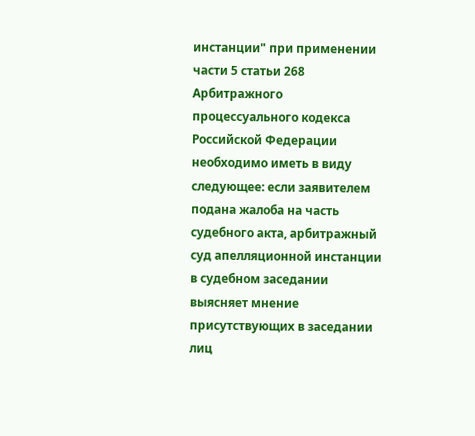инстанции" при применении части 5 статьи 268 Арбитражного процессуального кодекса Российской Федерации необходимо иметь в виду следующее: если заявителем подана жалоба на часть судебного акта, арбитражный суд апелляционной инстанции в судебном заседании выясняет мнение присутствующих в заседании лиц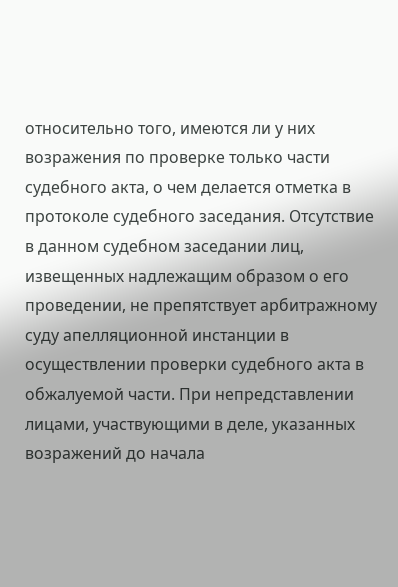относительно того, имеются ли у них возражения по проверке только части судебного акта, о чем делается отметка в протоколе судебного заседания. Отсутствие в данном судебном заседании лиц, извещенных надлежащим образом о его проведении, не препятствует арбитражному суду апелляционной инстанции в осуществлении проверки судебного акта в обжалуемой части. При непредставлении лицами, участвующими в деле, указанных возражений до начала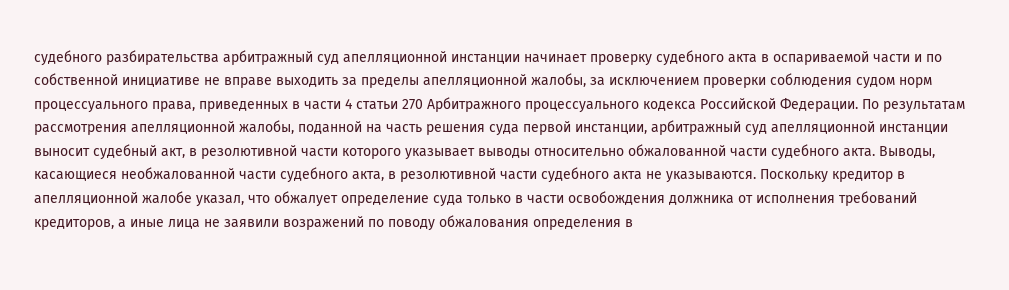судебного разбирательства арбитражный суд апелляционной инстанции начинает проверку судебного акта в оспариваемой части и по собственной инициативе не вправе выходить за пределы апелляционной жалобы, за исключением проверки соблюдения судом норм процессуального права, приведенных в части 4 статьи 270 Арбитражного процессуального кодекса Российской Федерации. По результатам рассмотрения апелляционной жалобы, поданной на часть решения суда первой инстанции, арбитражный суд апелляционной инстанции выносит судебный акт, в резолютивной части которого указывает выводы относительно обжалованной части судебного акта. Выводы, касающиеся необжалованной части судебного акта, в резолютивной части судебного акта не указываются. Поскольку кредитор в апелляционной жалобе указал, что обжалует определение суда только в части освобождения должника от исполнения требований кредиторов, а иные лица не заявили возражений по поводу обжалования определения в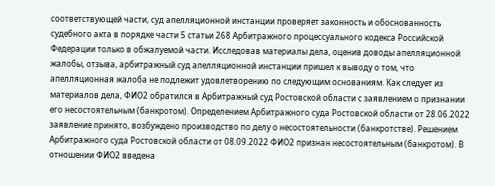соответствующей части, суд апелляционной инстанции проверяет законность и обоснованность судебного акта в порядке части 5 статьи 268 Арбитражного процессуального кодекса Российской Федерации только в обжалуемой части. Исследовав материалы дела, оценив доводы апелляционной жалобы, отзыва, арбитражный суд апелляционной инстанции пришел к выводу о том, что апелляционная жалоба не подлежит удовлетворению по следующим основаниям. Как следует из материалов дела, ФИО2 обратился в Арбитражный суд Ростовской области с заявлением о признании его несостоятельным (банкротом). Определением Арбитражного суда Ростовской области от 28.06.2022 заявление принято, возбуждено производство по делу о несостоятельности (банкротстве). Решением Арбитражного суда Ростовской области от 08.09.2022 ФИО2 признан несостоятельным (банкротом). В отношении ФИО2 введена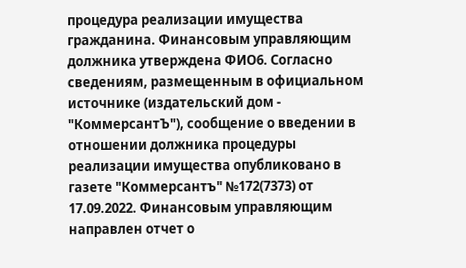процедура реализации имущества гражданина. Финансовым управляющим должника утверждена ФИО6. Согласно сведениям, размещенным в официальном источнике (издательский дом - "КоммерсантЪ"), сообщение о введении в отношении должника процедуры реализации имущества опубликовано в газете "Коммерсантъ" №172(7373) от 17.09.2022. Финансовым управляющим направлен отчет о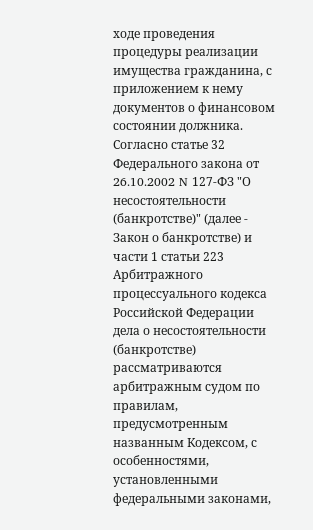ходе проведения процедуры реализации имущества гражданина, с приложением к нему документов о финансовом состоянии должника. Согласно статье 32 Федерального закона от 26.10.2002 N 127-ФЗ "О несостоятельности (банкротстве)" (далее - Закон о банкротстве) и части 1 статьи 223 Арбитражного процессуального кодекса Российской Федерации дела о несостоятельности (банкротстве) рассматриваются арбитражным судом по правилам, предусмотренным названным Кодексом, с особенностями, установленными федеральными законами,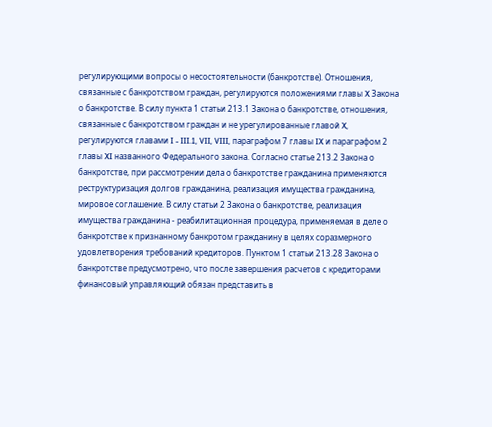регулирующими вопросы о несостоятельности (банкротстве). Отношения, связанные с банкротством граждан, регулируются положениями главы X Закона о банкротстве. В силу пункта 1 статьи 213.1 Закона о банкротстве, отношения, связанные с банкротством граждан и не урегулированные главой X, регулируются главами I - III.1, VII, VIII, параграфом 7 главы IX и параграфом 2 главы XI названного Федерального закона. Согласно статье 213.2 Закона о банкротстве, при рассмотрении дела о банкротстве гражданина применяются реструктуризация долгов гражданина, реализация имущества гражданина, мировое соглашение. В силу статьи 2 Закона о банкротстве, реализация имущества гражданина - реабилитационная процедура, применяемая в деле о банкротстве к признанному банкротом гражданину в целях соразмерного удовлетворения требований кредиторов. Пунктом 1 статьи 213.28 Закона о банкротстве предусмотрено, что после завершения расчетов с кредиторами финансовый управляющий обязан представить в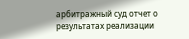арбитражный суд отчет о результатах реализации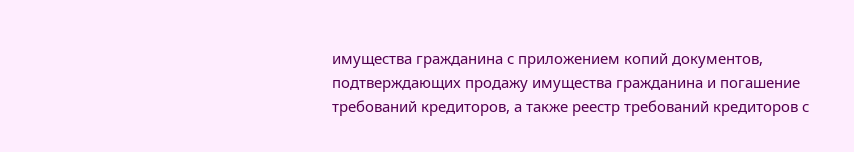имущества гражданина с приложением копий документов, подтверждающих продажу имущества гражданина и погашение требований кредиторов, а также реестр требований кредиторов с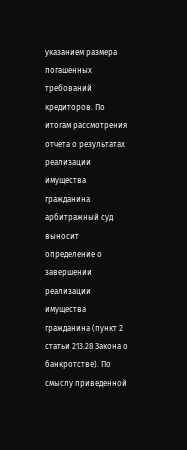указанием размера погашенных требований кредиторов. По итогам рассмотрения отчета о результатах реализации имущества гражданина арбитражный суд выносит определение о завершении реализации имущества гражданина (пункт 2 статьи 213.28 Закона о банкротстве). По смыслу приведенной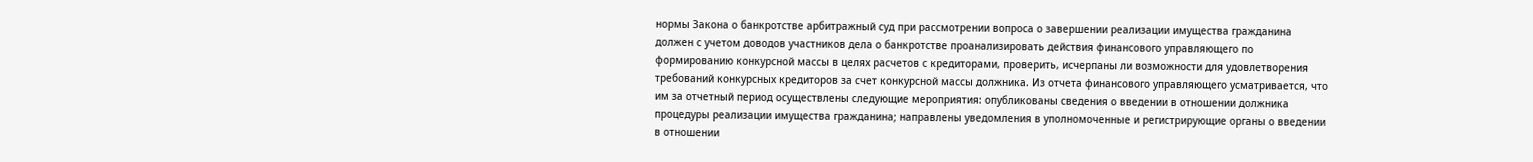нормы Закона о банкротстве арбитражный суд при рассмотрении вопроса о завершении реализации имущества гражданина должен с учетом доводов участников дела о банкротстве проанализировать действия финансового управляющего по формированию конкурсной массы в целях расчетов с кредиторами, проверить, исчерпаны ли возможности для удовлетворения требований конкурсных кредиторов за счет конкурсной массы должника. Из отчета финансового управляющего усматривается, что им за отчетный период осуществлены следующие мероприятия: опубликованы сведения о введении в отношении должника процедуры реализации имущества гражданина; направлены уведомления в уполномоченные и регистрирующие органы о введении в отношении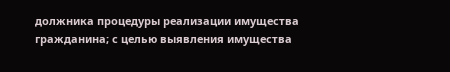должника процедуры реализации имущества гражданина; с целью выявления имущества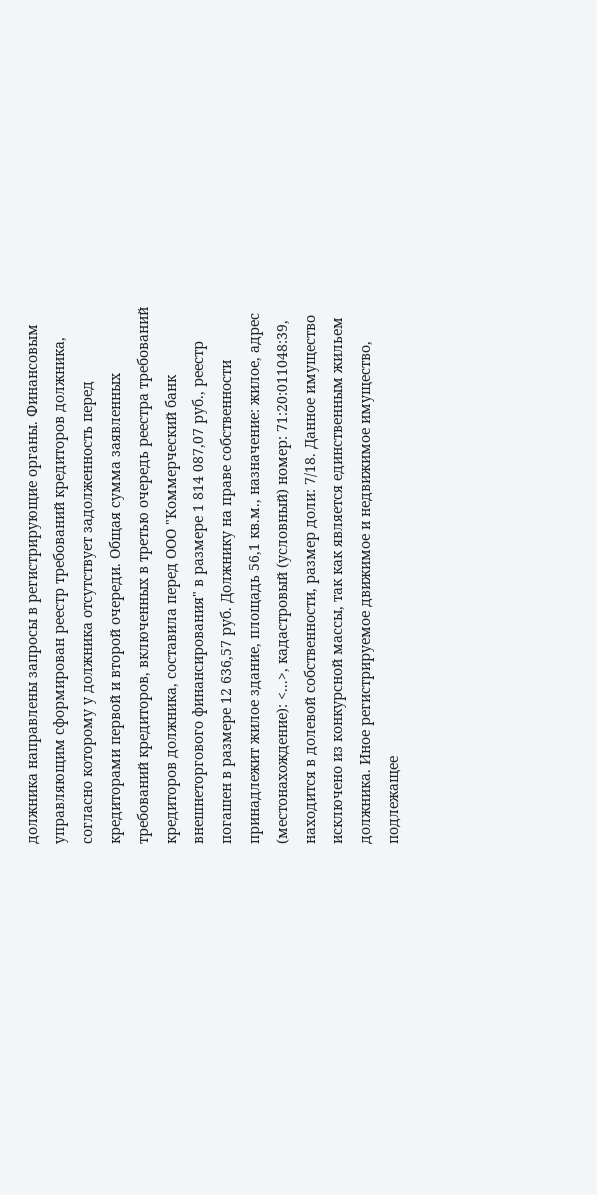должника направлены запросы в регистрирующие органы. Финансовым управляющим сформирован реестр требований кредиторов должника, согласно которому у должника отсутствует задолженность перед кредиторами первой и второй очереди. Общая сумма заявленных требований кредиторов, включенных в третью очередь реестра требований кредиторов должника, составила перед ООО "Коммерческий банк внешнеторгового финансирования" в размере 1 814 087,07 руб., реестр погашен в размере 12 636,57 руб. Должнику на праве собственности принадлежит жилое здание, площадь 56,1 кв.м., назначение: жилое, адрес (местонахождение): <...>, кадастровый (условный) номер: 71:20:011048:39, находится в долевой собственности, размер доли: 7/18. Данное имущество исключено из конкурсной массы, так как является единственным жильем должника. Иное регистрируемое движимое и недвижимое имущество, подлежащее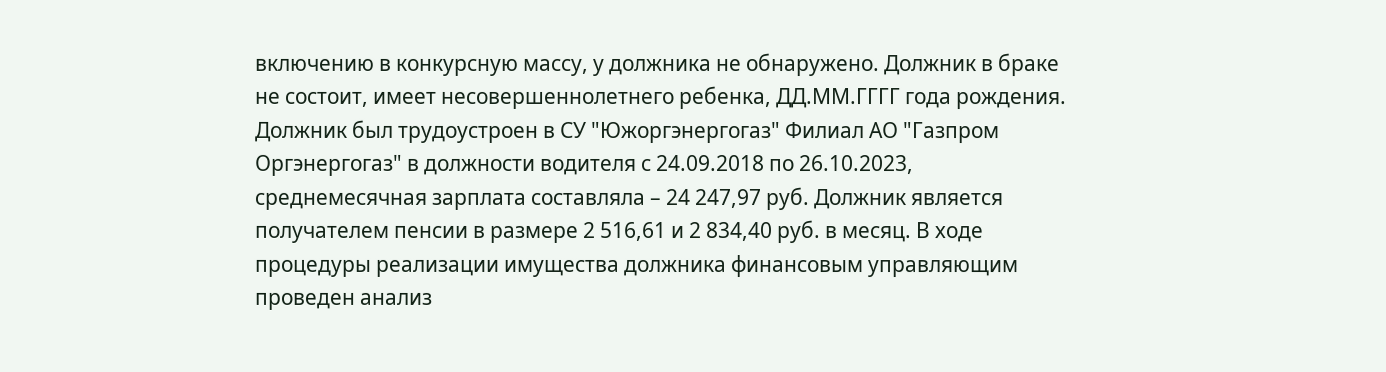включению в конкурсную массу, у должника не обнаружено. Должник в браке не состоит, имеет несовершеннолетнего ребенка, ДД.ММ.ГГГГ года рождения. Должник был трудоустроен в СУ "Южоргэнергогаз" Филиал АО "Газпром Оргэнергогаз" в должности водителя с 24.09.2018 по 26.10.2023, среднемесячная зарплата составляла – 24 247,97 руб. Должник является получателем пенсии в размере 2 516,61 и 2 834,40 руб. в месяц. В ходе процедуры реализации имущества должника финансовым управляющим проведен анализ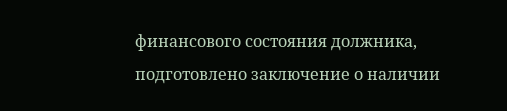финансового состояния должника, подготовлено заключение о наличии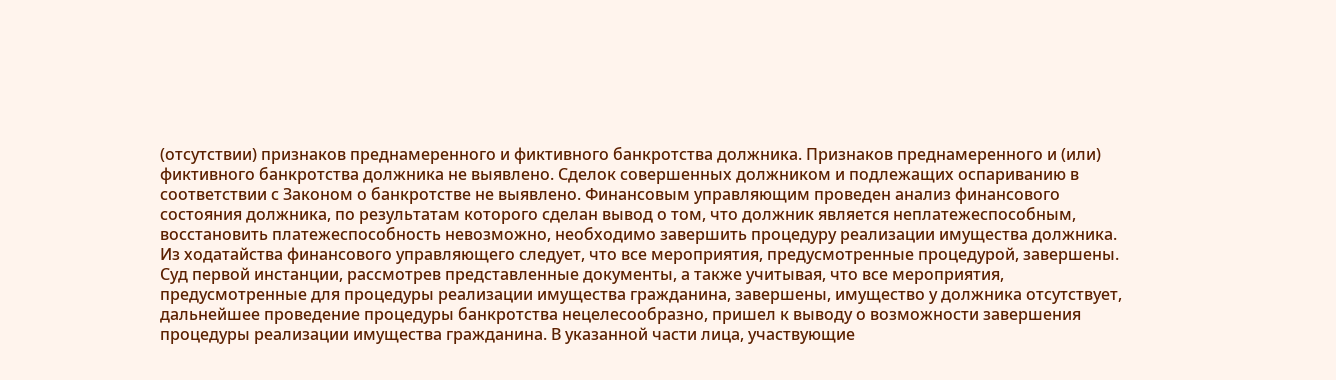(отсутствии) признаков преднамеренного и фиктивного банкротства должника. Признаков преднамеренного и (или) фиктивного банкротства должника не выявлено. Сделок совершенных должником и подлежащих оспариванию в соответствии с Законом о банкротстве не выявлено. Финансовым управляющим проведен анализ финансового состояния должника, по результатам которого сделан вывод о том, что должник является неплатежеспособным, восстановить платежеспособность невозможно, необходимо завершить процедуру реализации имущества должника. Из ходатайства финансового управляющего следует, что все мероприятия, предусмотренные процедурой, завершены. Суд первой инстанции, рассмотрев представленные документы, а также учитывая, что все мероприятия, предусмотренные для процедуры реализации имущества гражданина, завершены, имущество у должника отсутствует, дальнейшее проведение процедуры банкротства нецелесообразно, пришел к выводу о возможности завершения процедуры реализации имущества гражданина. В указанной части лица, участвующие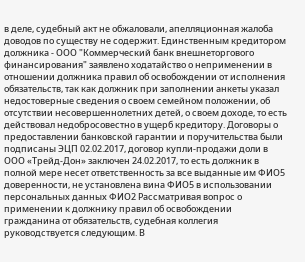в деле, судебный акт не обжаловали, апелляционная жалоба доводов по существу не содержит. Единственным кредитором должника - ООО "Коммерческий банк внешнеторгового финансирования" заявлено ходатайство о неприменении в отношении должника правил об освобождении от исполнения обязательств, так как должник при заполнении анкеты указал недостоверные сведения о своем семейном положении, об отсутствии несовершеннолетних детей, о своем доходе, то есть действовал недобросовестно в ущерб кредитору. Договоры о предоставлении банковской гарантии и поручительства были подписаны ЭЦП 02.02.2017, договор купли-продажи доли в ООО «Трейд-Дон» заключен 24.02.2017, то есть должник в полной мере несет ответственность за все выданные им ФИО5 доверенности, не установлена вина ФИО5 в использовании персональных данных ФИО2 Рассматривая вопрос о применении к должнику правил об освобождении гражданина от обязательств, судебная коллегия руководствуется следующим. В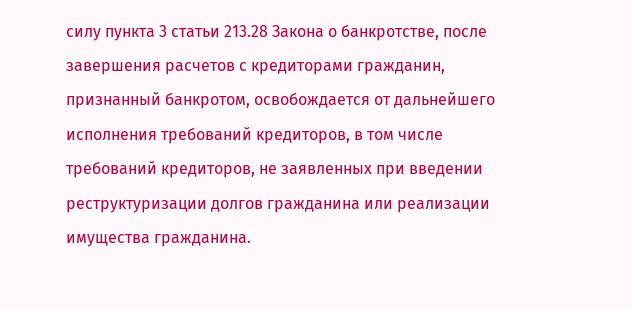силу пункта 3 статьи 213.28 Закона о банкротстве, после завершения расчетов с кредиторами гражданин, признанный банкротом, освобождается от дальнейшего исполнения требований кредиторов, в том числе требований кредиторов, не заявленных при введении реструктуризации долгов гражданина или реализации имущества гражданина.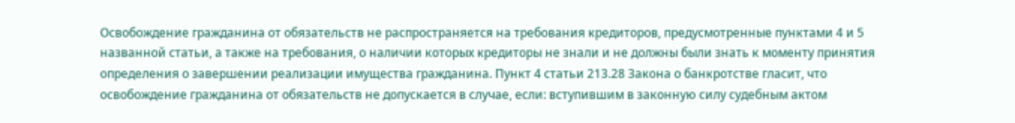Освобождение гражданина от обязательств не распространяется на требования кредиторов, предусмотренные пунктами 4 и 5 названной статьи, а также на требования, о наличии которых кредиторы не знали и не должны были знать к моменту принятия определения о завершении реализации имущества гражданина. Пункт 4 статьи 213.28 Закона о банкротстве гласит, что освобождение гражданина от обязательств не допускается в случае, если: вступившим в законную силу судебным актом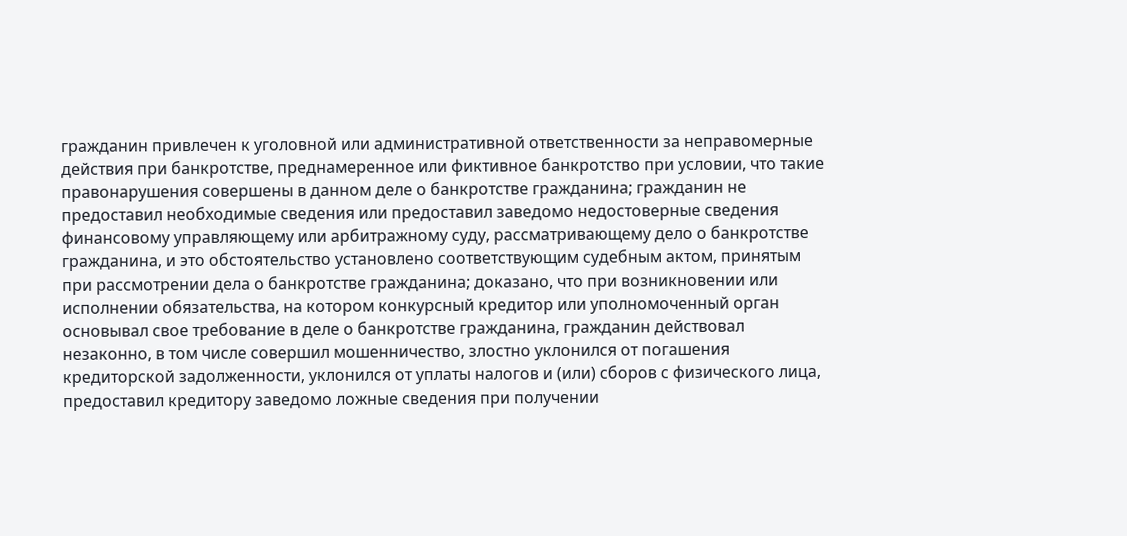гражданин привлечен к уголовной или административной ответственности за неправомерные действия при банкротстве, преднамеренное или фиктивное банкротство при условии, что такие правонарушения совершены в данном деле о банкротстве гражданина; гражданин не предоставил необходимые сведения или предоставил заведомо недостоверные сведения финансовому управляющему или арбитражному суду, рассматривающему дело о банкротстве гражданина, и это обстоятельство установлено соответствующим судебным актом, принятым при рассмотрении дела о банкротстве гражданина; доказано, что при возникновении или исполнении обязательства, на котором конкурсный кредитор или уполномоченный орган основывал свое требование в деле о банкротстве гражданина, гражданин действовал незаконно, в том числе совершил мошенничество, злостно уклонился от погашения кредиторской задолженности, уклонился от уплаты налогов и (или) сборов с физического лица, предоставил кредитору заведомо ложные сведения при получении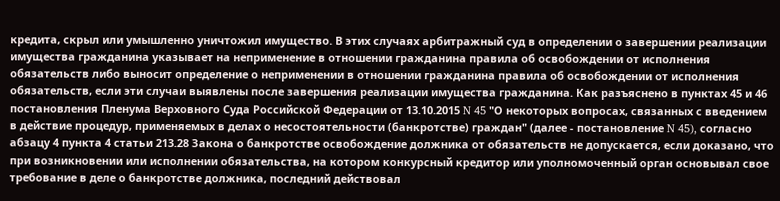кредита, скрыл или умышленно уничтожил имущество. В этих случаях арбитражный суд в определении о завершении реализации имущества гражданина указывает на неприменение в отношении гражданина правила об освобождении от исполнения обязательств либо выносит определение о неприменении в отношении гражданина правила об освобождении от исполнения обязательств, если эти случаи выявлены после завершения реализации имущества гражданина. Как разъяснено в пунктах 45 и 46 постановления Пленума Верховного Суда Российской Федерации от 13.10.2015 N 45 "О некоторых вопросах, связанных с введением в действие процедур, применяемых в делах о несостоятельности (банкротстве) граждан" (далее - постановление N 45), согласно абзацу 4 пункта 4 статьи 213.28 Закона о банкротстве освобождение должника от обязательств не допускается, если доказано, что при возникновении или исполнении обязательства, на котором конкурсный кредитор или уполномоченный орган основывал свое требование в деле о банкротстве должника, последний действовал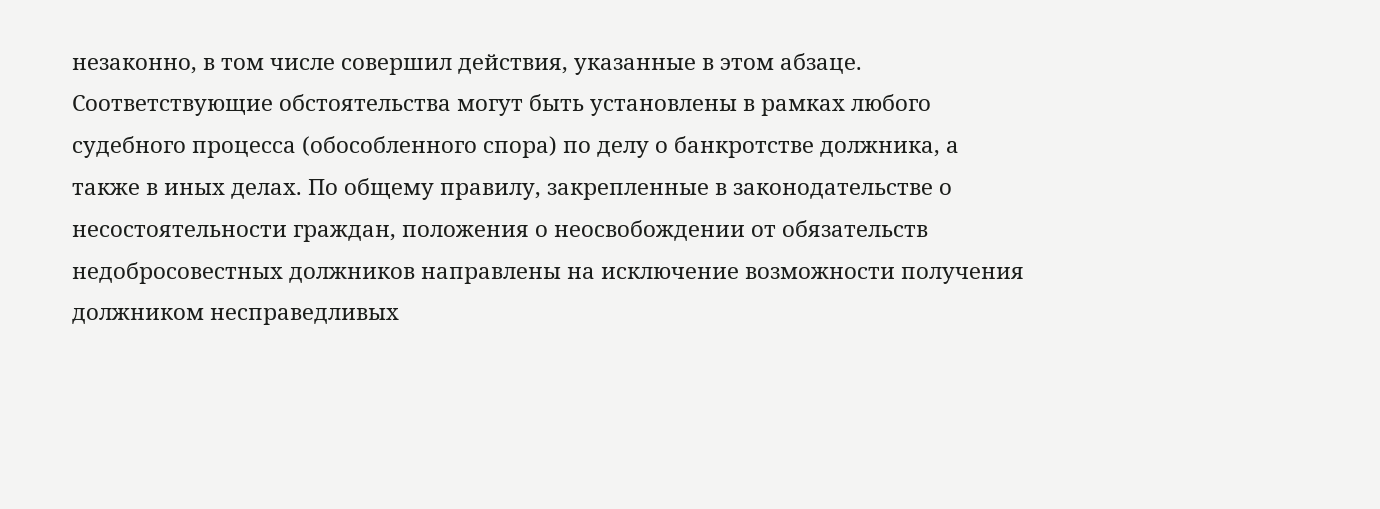незаконно, в том числе совершил действия, указанные в этом абзаце. Соответствующие обстоятельства могут быть установлены в рамках любого судебного процесса (обособленного спора) по делу о банкротстве должника, а также в иных делах. По общему правилу, закрепленные в законодательстве о несостоятельности граждан, положения о неосвобождении от обязательств недобросовестных должников направлены на исключение возможности получения должником несправедливых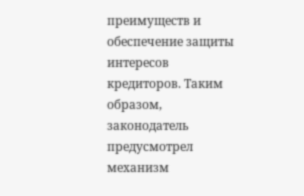преимуществ и обеспечение защиты интересов кредиторов. Таким образом, законодатель предусмотрел механизм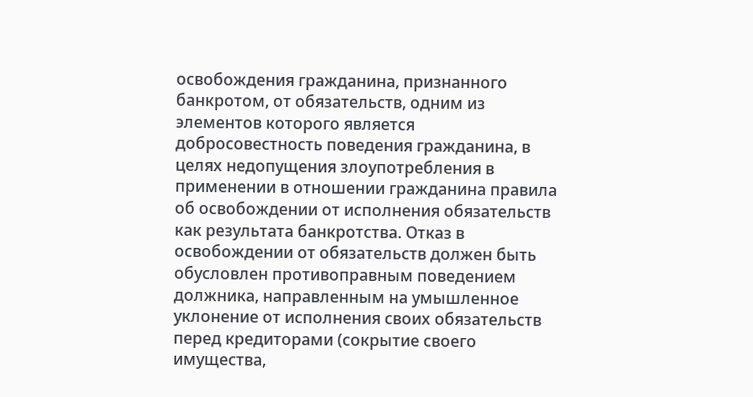освобождения гражданина, признанного банкротом, от обязательств, одним из элементов которого является добросовестность поведения гражданина, в целях недопущения злоупотребления в применении в отношении гражданина правила об освобождении от исполнения обязательств как результата банкротства. Отказ в освобождении от обязательств должен быть обусловлен противоправным поведением должника, направленным на умышленное уклонение от исполнения своих обязательств перед кредиторами (сокрытие своего имущества,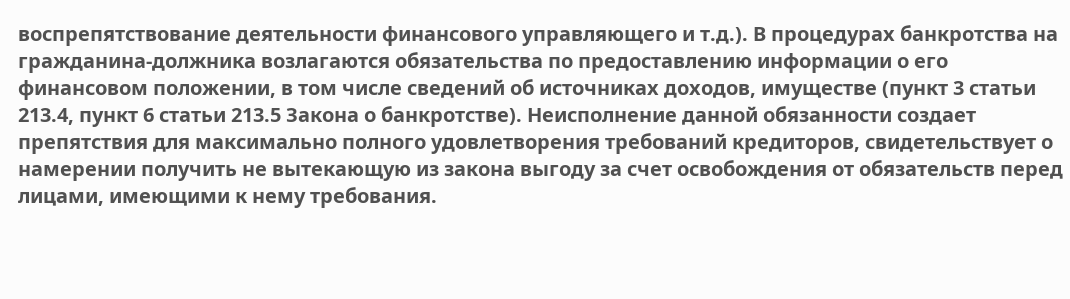воспрепятствование деятельности финансового управляющего и т.д.). В процедурах банкротства на гражданина-должника возлагаются обязательства по предоставлению информации о его финансовом положении, в том числе сведений об источниках доходов, имуществе (пункт 3 статьи 213.4, пункт 6 статьи 213.5 Закона о банкротстве). Неисполнение данной обязанности создает препятствия для максимально полного удовлетворения требований кредиторов, свидетельствует о намерении получить не вытекающую из закона выгоду за счет освобождения от обязательств перед лицами, имеющими к нему требования.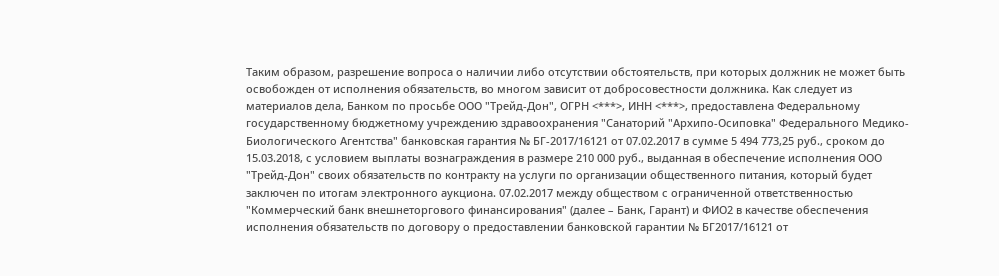Таким образом, разрешение вопроса о наличии либо отсутствии обстоятельств, при которых должник не может быть освобожден от исполнения обязательств, во многом зависит от добросовестности должника. Как следует из материалов дела, Банком по просьбе ООО "Трейд-Дон", ОГРН <***>, ИНН <***>, предоставлена Федеральному государственному бюджетному учреждению здравоохранения "Санаторий "Архипо-Осиповка" Федерального Медико-Биологического Агентства" банковская гарантия № БГ-2017/16121 от 07.02.2017 в сумме 5 494 773,25 руб., сроком до 15.03.2018, с условием выплаты вознаграждения в размере 210 000 руб., выданная в обеспечение исполнения ООО "Трейд-Дон" своих обязательств по контракту на услуги по организации общественного питания, который будет заключен по итогам электронного аукциона. 07.02.2017 между обществом с ограниченной ответственностью "Коммерческий банк внешнеторгового финансирования" (далее – Банк, Гарант) и ФИО2 в качестве обеспечения исполнения обязательств по договору о предоставлении банковской гарантии № БГ2017/16121 от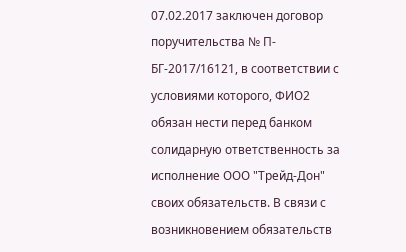07.02.2017 заключен договор поручительства № П-БГ-2017/16121, в соответствии с условиями которого, ФИО2 обязан нести перед банком солидарную ответственность за исполнение ООО "Трейд-Дон" своих обязательств. В связи с возникновением обязательств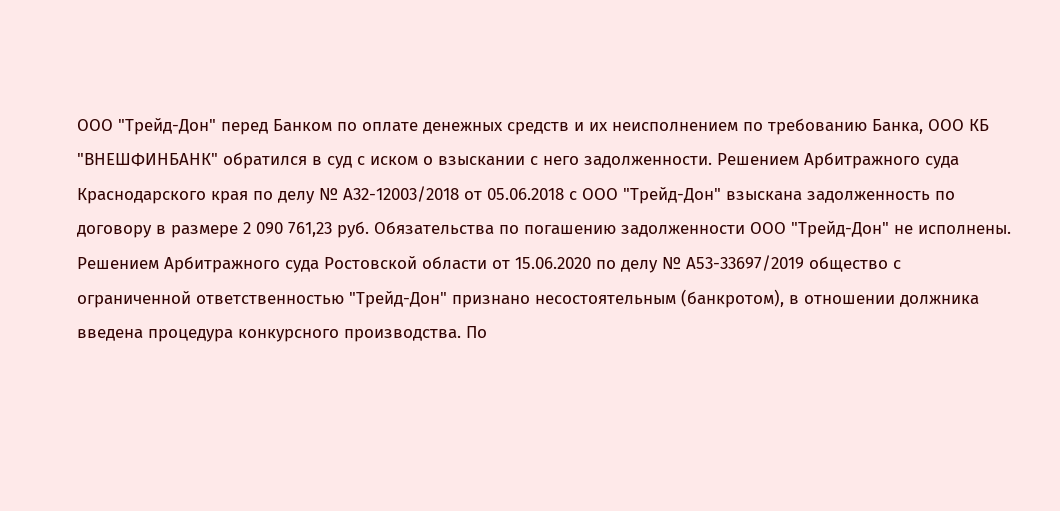ООО "Трейд-Дон" перед Банком по оплате денежных средств и их неисполнением по требованию Банка, ООО КБ "ВНЕШФИНБАНК" обратился в суд с иском о взыскании с него задолженности. Решением Арбитражного суда Краснодарского края по делу № А32-12003/2018 от 05.06.2018 с ООО "Трейд-Дон" взыскана задолженность по договору в размере 2 090 761,23 руб. Обязательства по погашению задолженности ООО "Трейд-Дон" не исполнены. Решением Арбитражного суда Ростовской области от 15.06.2020 по делу № А53-33697/2019 общество с ограниченной ответственностью "Трейд-Дон" признано несостоятельным (банкротом), в отношении должника введена процедура конкурсного производства. По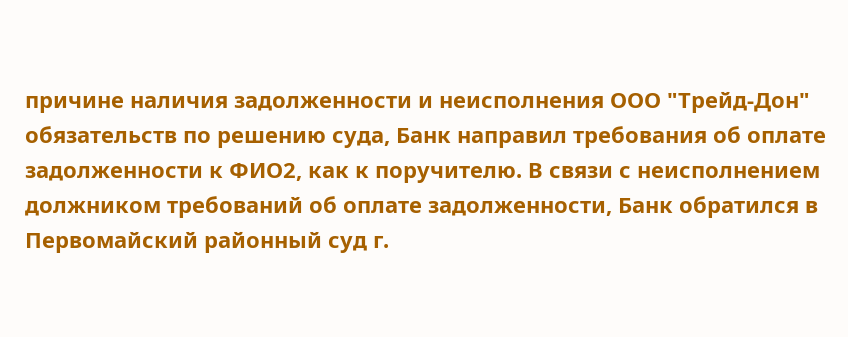причине наличия задолженности и неисполнения ООО "Трейд-Дон" обязательств по решению суда, Банк направил требования об оплате задолженности к ФИО2, как к поручителю. В связи с неисполнением должником требований об оплате задолженности, Банк обратился в Первомайский районный суд г.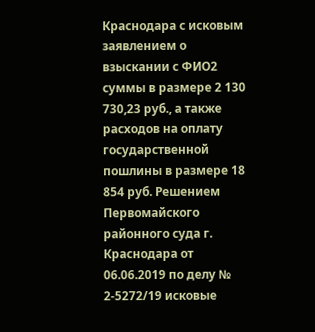Краснодара с исковым заявлением о взыскании с ФИО2 суммы в размере 2 130 730,23 руб., а также расходов на оплату государственной пошлины в размере 18 854 руб. Решением Первомайского районного суда г. Краснодара от 06.06.2019 по делу № 2-5272/19 исковые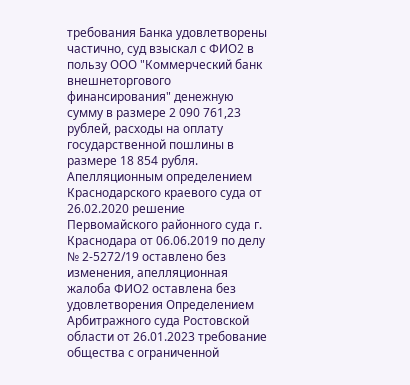требования Банка удовлетворены частично, суд взыскал с ФИО2 в пользу ООО "Коммерческий банк внешнеторгового финансирования" денежную сумму в размере 2 090 761,23 рублей, расходы на оплату государственной пошлины в размере 18 854 рубля. Апелляционным определением Краснодарского краевого суда от 26.02.2020 решение Первомайского районного суда г. Краснодара от 06.06.2019 по делу № 2-5272/19 оставлено без изменения, апелляционная жалоба ФИО2 оставлена без удовлетворения Определением Арбитражного суда Ростовской области от 26.01.2023 требование общества с ограниченной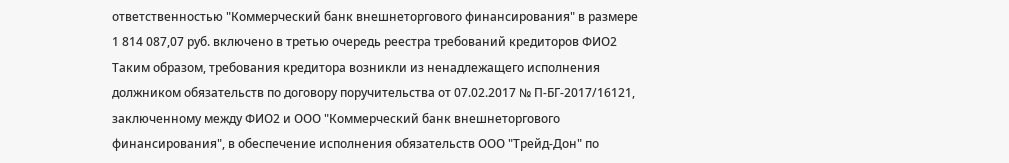ответственностью "Коммерческий банк внешнеторгового финансирования" в размере 1 814 087,07 руб. включено в третью очередь реестра требований кредиторов ФИО2 Таким образом, требования кредитора возникли из ненадлежащего исполнения должником обязательств по договору поручительства от 07.02.2017 № П-БГ-2017/16121, заключенному между ФИО2 и ООО "Коммерческий банк внешнеторгового финансирования", в обеспечение исполнения обязательств ООО "Трейд-Дон" по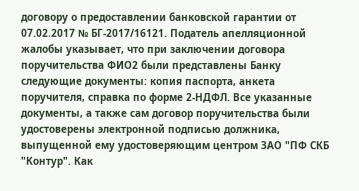договору о предоставлении банковской гарантии от 07.02.2017 № БГ-2017/16121. Податель апелляционной жалобы указывает, что при заключении договора поручительства ФИО2 были представлены Банку следующие документы: копия паспорта, анкета поручителя, справка по форме 2-НДФЛ. Все указанные документы, а также сам договор поручительства были удостоверены электронной подписью должника, выпущенной ему удостоверяющим центром ЗАО "ПФ СКБ "Контур". Как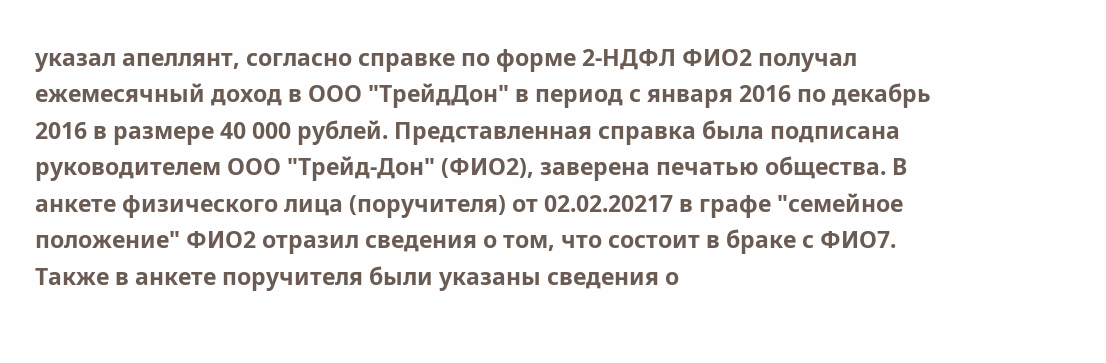указал апеллянт, согласно справке по форме 2-НДФЛ ФИО2 получал ежемесячный доход в ООО "ТрейдДон" в период с января 2016 по декабрь 2016 в размере 40 000 рублей. Представленная справка была подписана руководителем ООО "Трейд-Дон" (ФИО2), заверена печатью общества. В анкете физического лица (поручителя) от 02.02.20217 в графе "семейное положение" ФИО2 отразил сведения о том, что состоит в браке с ФИО7. Также в анкете поручителя были указаны сведения о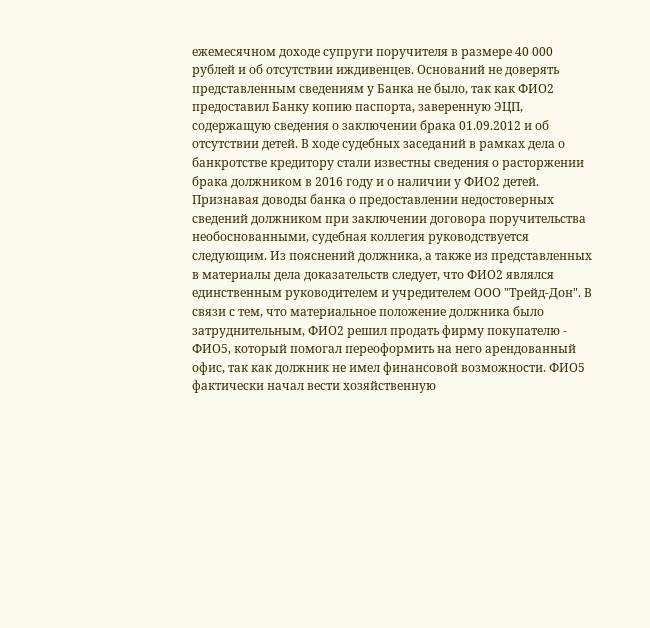ежемесячном доходе супруги поручителя в размере 40 000 рублей и об отсутствии иждивенцев. Оснований не доверять представленным сведениям у Банка не было, так как ФИО2 предоставил Банку копию паспорта, заверенную ЭЦП, содержащую сведения о заключении брака 01.09.2012 и об отсутствии детей. В ходе судебных заседаний в рамках дела о банкротстве кредитору стали известны сведения о расторжении брака должником в 2016 году и о наличии у ФИО2 детей. Признавая доводы банка о предоставлении недостоверных сведений должником при заключении договора поручительства необоснованными, судебная коллегия руководствуется следующим. Из пояснений должника, а также из представленных в материалы дела доказательств следует, что ФИО2 являлся единственным руководителем и учредителем ООО "Трейд-Дон". В связи с тем, что материальное положение должника было затруднительным, ФИО2 решил продать фирму покупателю - ФИО5, который помогал переоформить на него арендованный офис, так как должник не имел финансовой возможности. ФИО5 фактически начал вести хозяйственную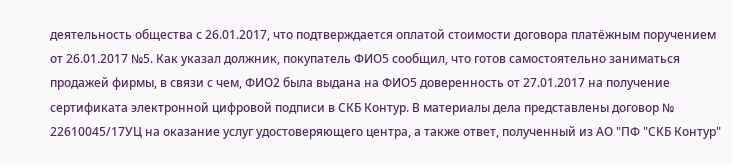деятельность общества с 26.01.2017, что подтверждается оплатой стоимости договора платёжным поручением от 26.01.2017 №5. Как указал должник, покупатель ФИО5 сообщил, что готов самостоятельно заниматься продажей фирмы, в связи с чем, ФИО2 была выдана на ФИО5 доверенность от 27.01.2017 на получение сертификата электронной цифровой подписи в СКБ Контур. В материалы дела представлены договор № 22610045/17УЦ на оказание услуг удостоверяющего центра, а также ответ, полученный из АО "ПФ "СКБ Контур"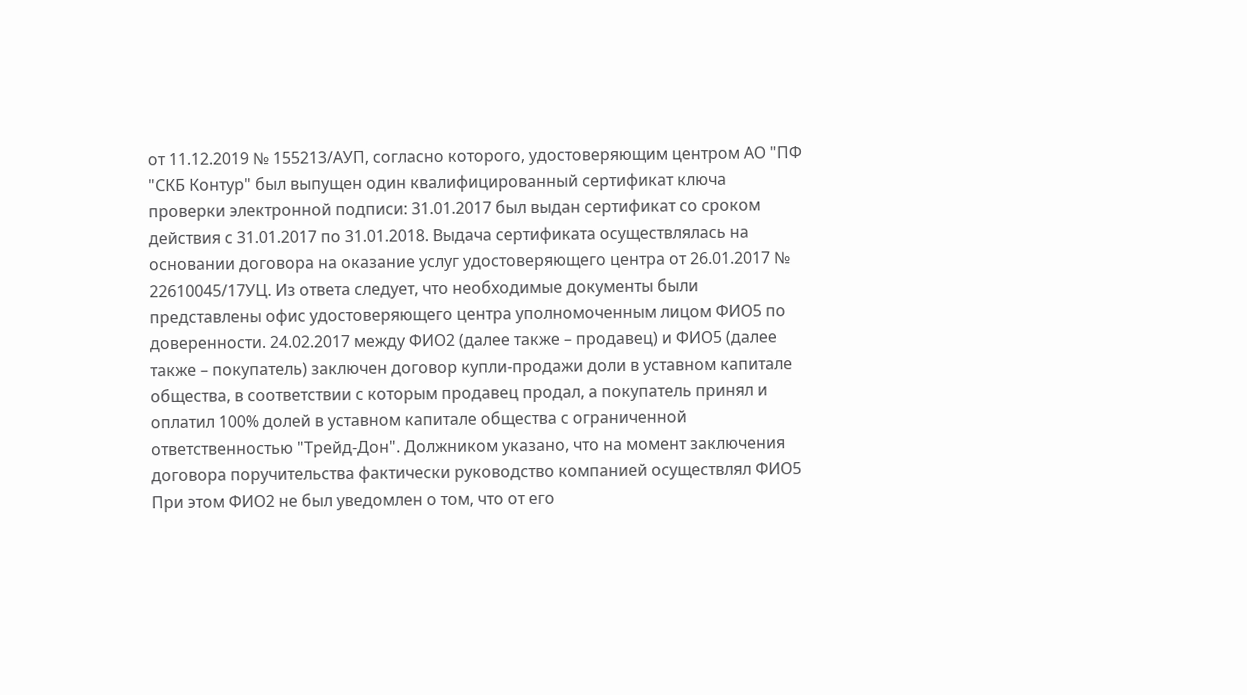от 11.12.2019 № 155213/АУП, согласно которого, удостоверяющим центром АО "ПФ "СКБ Контур" был выпущен один квалифицированный сертификат ключа проверки электронной подписи: 31.01.2017 был выдан сертификат со сроком действия с 31.01.2017 по 31.01.2018. Выдача сертификата осуществлялась на основании договора на оказание услуг удостоверяющего центра от 26.01.2017 № 22610045/17УЦ. Из ответа следует, что необходимые документы были представлены офис удостоверяющего центра уполномоченным лицом ФИО5 по доверенности. 24.02.2017 между ФИО2 (далее также – продавец) и ФИО5 (далее также – покупатель) заключен договор купли-продажи доли в уставном капитале общества, в соответствии с которым продавец продал, а покупатель принял и оплатил 100% долей в уставном капитале общества с ограниченной ответственностью "Трейд-Дон". Должником указано, что на момент заключения договора поручительства фактически руководство компанией осуществлял ФИО5 При этом ФИО2 не был уведомлен о том, что от его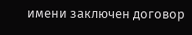имени заключен договор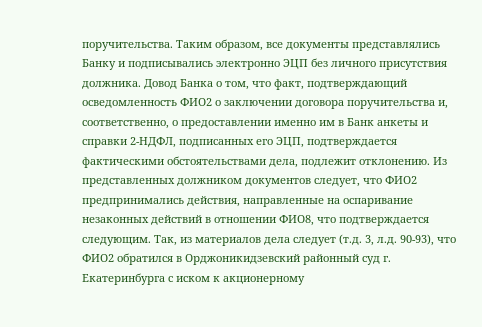поручительства. Таким образом, все документы представлялись Банку и подписывались электронно ЭЦП без личного присутствия должника. Довод Банка о том, что факт, подтверждающий осведомленность ФИО2 о заключении договора поручительства и, соответственно, о предоставлении именно им в Банк анкеты и справки 2-НДФЛ, подписанных его ЭЦП, подтверждается фактическими обстоятельствами дела, подлежит отклонению. Из представленных должником документов следует, что ФИО2 предпринимались действия, направленные на оспаривание незаконных действий в отношении ФИО8, что подтверждается следующим. Так, из материалов дела следует (т.д. 3, л.д. 90-93), что ФИО2 обратился в Орджоникидзевский районный суд г. Екатеринбурга с иском к акционерному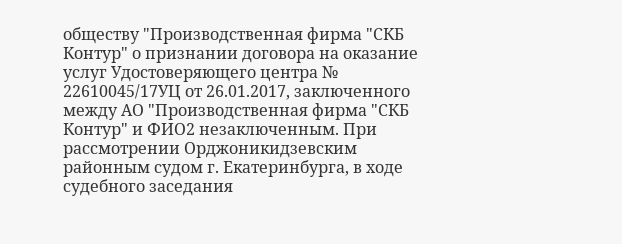обществу "Производственная фирма "СКБ Контур" о признании договора на оказание услуг Удостоверяющего центра № 22610045/17УЦ от 26.01.2017, заключенного между АО "Производственная фирма "СКБ Контур" и ФИО2 незаключенным. При рассмотрении Орджоникидзевским районным судом г. Екатеринбурга, в ходе судебного заседания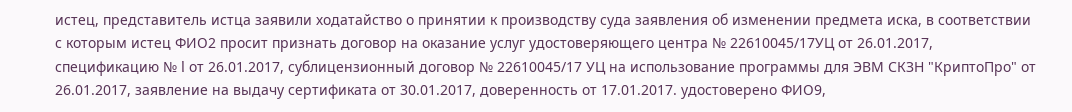истец, представитель истца заявили ходатайство о принятии к производству суда заявления об изменении предмета иска, в соответствии с которым истец ФИО2 просит признать договор на оказание услуг удостоверяющего центра № 22610045/17УЦ от 26.01.2017, спецификацию № l от 26.01.2017, сублицензионный договор № 22610045/17 УЦ на использование программы для ЭВМ СКЗН "КриптоПро" от 26.01.2017, заявление на выдачу сертификата от 30.01.2017, доверенность от 17.01.2017. удостоверено ФИО9,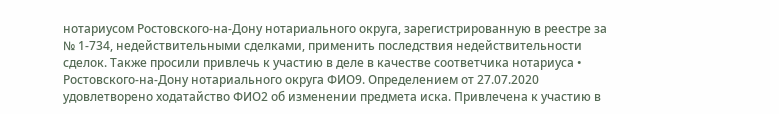нотариусом Ростовского-на-Дону нотариального округа, зарегистрированную в реестре за № 1-734, недействительными сделками, применить последствия недействительности сделок. Также просили привлечь к участию в деле в качестве соответчика нотариуса • Ростовского-на-Дону нотариального округа ФИО9. Определением от 27.07.2020 удовлетворено ходатайство ФИО2 об изменении предмета иска. Привлечена к участию в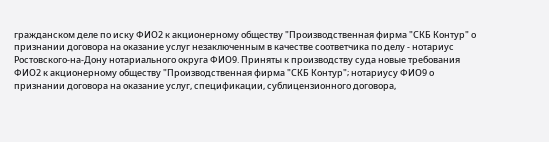гражданском деле по иску ФИО2 к акционерному обществу "Производственная фирма "СКБ Контур" о признании договора на оказание услуг незаключенным в качестве соответчика по делу - нотариус Ростовского-на-Дону нотариального округа ФИО9. Приняты к производству суда новые требования ФИО2 к акционерному обществу "Производственная фирма "СКБ Контур"; нотариусу ФИО9 о признании договора на оказание услуг, спецификации, сублицензионного договора,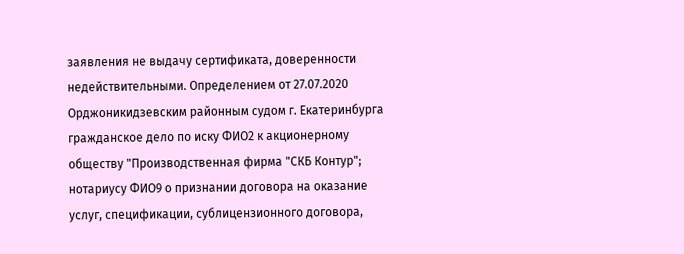заявления не выдачу сертификата, доверенности недействительными. Определением от 27.07.2020 Орджоникидзевским районным судом г. Екатеринбурга гражданское дело по иску ФИО2 к акционерному обществу "Производственная фирма "СКБ Контур"; нотариусу ФИО9 о признании договора на оказание услуг, спецификации, сублицензионного договора,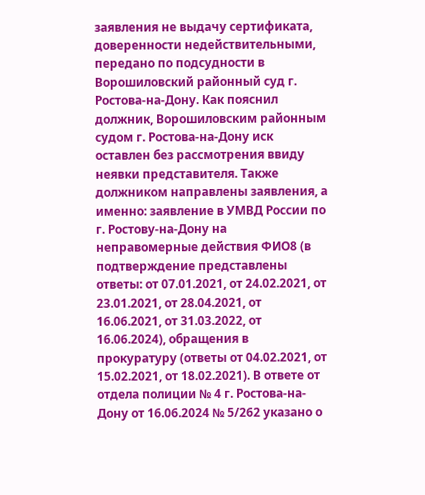заявления не выдачу сертификата, доверенности недействительными, передано по подсудности в Ворошиловский районный суд г. Ростова-на-Дону. Как пояснил должник, Ворошиловским районным судом г. Ростова-на-Дону иск оставлен без рассмотрения ввиду неявки представителя. Также должником направлены заявления, а именно: заявление в УМВД России по г. Ростову-на-Дону на неправомерные действия ФИО8 (в подтверждение представлены ответы: от 07.01.2021, от 24.02.2021, от 23.01.2021, от 28.04.2021, от 16.06.2021, от 31.03.2022, от 16.06.2024), обращения в прокуратуру (ответы от 04.02.2021, от 15.02.2021, от 18.02.2021). В ответе от отдела полиции № 4 г. Ростова-на-Дону от 16.06.2024 № 5/262 указано о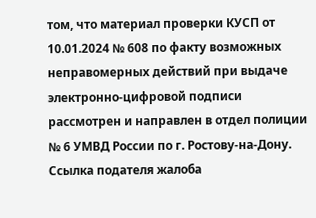том, что материал проверки КУСП от 10.01.2024 № 608 по факту возможных неправомерных действий при выдаче электронно-цифровой подписи рассмотрен и направлен в отдел полиции № 6 УМВД России по г. Ростову-на-Дону. Ссылка подателя жалоба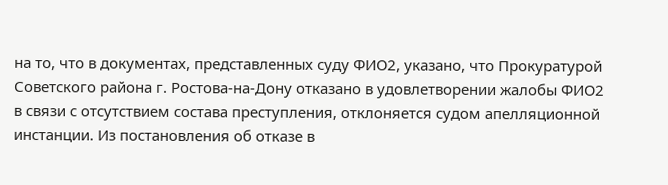на то, что в документах, представленных суду ФИО2, указано, что Прокуратурой Советского района г. Ростова-на-Дону отказано в удовлетворении жалобы ФИО2 в связи с отсутствием состава преступления, отклоняется судом апелляционной инстанции. Из постановления об отказе в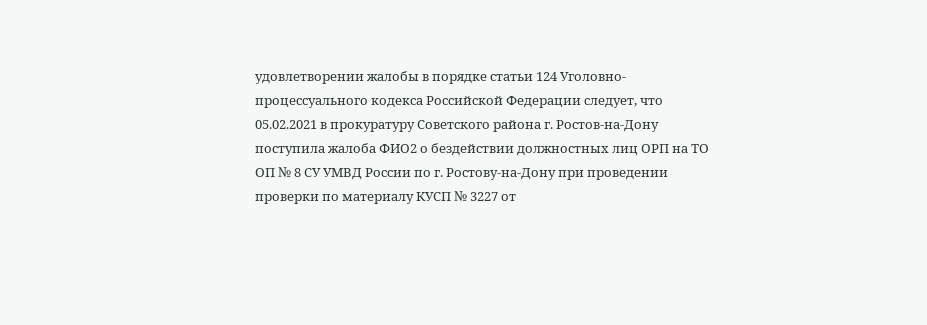удовлетворении жалобы в порядке статьи 124 Уголовно-процессуального кодекса Российской Федерации следует, что 05.02.2021 в прокуратуру Советского района г. Ростов-на-Дону поступила жалоба ФИО2 о бездействии должностных лиц ОРП на ТО ОП № 8 СУ УМВД России по г. Ростову-на-Дону при проведении проверки по материалу КУСП № 3227 от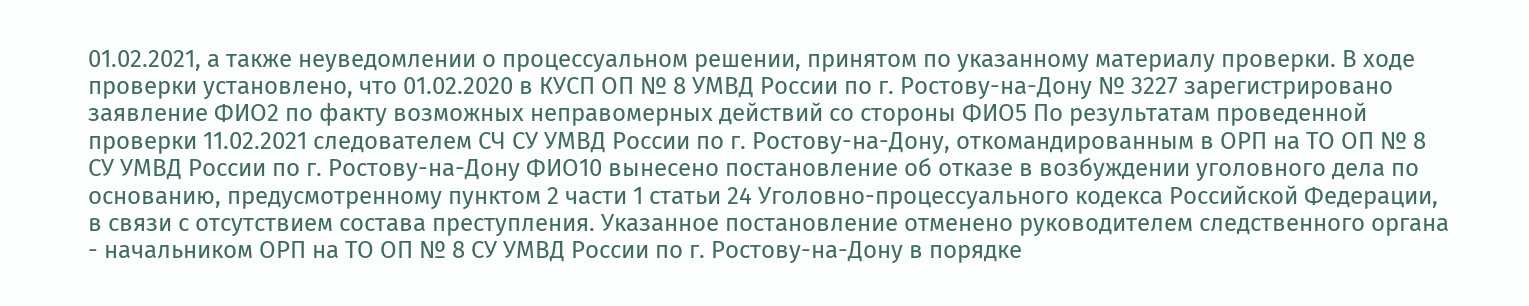01.02.2021, а также неуведомлении о процессуальном решении, принятом по указанному материалу проверки. В ходе проверки установлено, что 01.02.2020 в КУСП ОП № 8 УМВД России по г. Ростову-на-Дону № 3227 зарегистрировано заявление ФИО2 по факту возможных неправомерных действий со стороны ФИО5 По результатам проведенной проверки 11.02.2021 следователем СЧ СУ УМВД России по г. Ростову-на-Дону, откомандированным в ОРП на ТО ОП № 8 СУ УМВД России по г. Ростову-на-Дону ФИО10 вынесено постановление об отказе в возбуждении уголовного дела по основанию, предусмотренному пунктом 2 части 1 статьи 24 Уголовно-процессуального кодекса Российской Федерации, в связи с отсутствием состава преступления. Указанное постановление отменено руководителем следственного органа - начальником ОРП на ТО ОП № 8 СУ УМВД России по г. Ростову-на-Дону в порядке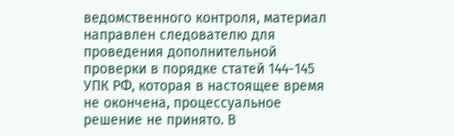ведомственного контроля, материал направлен следователю для проведения дополнительной проверки в порядке статей 144-145 УПК РФ, которая в настоящее время не окончена, процессуальное решение не принято. В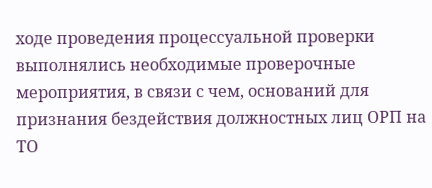ходе проведения процессуальной проверки выполнялись необходимые проверочные мероприятия, в связи с чем, оснований для признания бездействия должностных лиц ОРП на ТО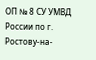ОП № 8 СУ УМВД России по г. Ростову-на-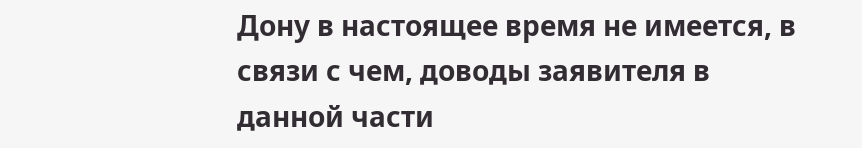Дону в настоящее время не имеется, в связи с чем, доводы заявителя в данной части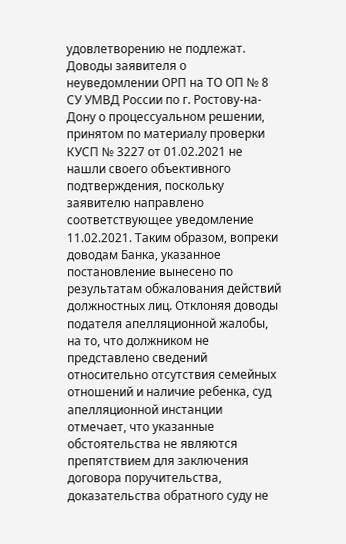удовлетворению не подлежат. Доводы заявителя о неуведомлении ОРП на ТО ОП № 8 СУ УМВД России по г. Ростову-на-Дону о процессуальном решении, принятом по материалу проверки КУСП № 3227 от 01.02.2021 не нашли своего объективного подтверждения, поскольку заявителю направлено соответствующее уведомление 11.02.2021. Таким образом, вопреки доводам Банка, указанное постановление вынесено по результатам обжалования действий должностных лиц. Отклоняя доводы подателя апелляционной жалобы, на то, что должником не представлено сведений относительно отсутствия семейных отношений и наличие ребенка, суд апелляционной инстанции отмечает, что указанные обстоятельства не являются препятствием для заключения договора поручительства, доказательства обратного суду не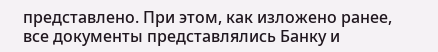представлено. При этом, как изложено ранее, все документы представлялись Банку и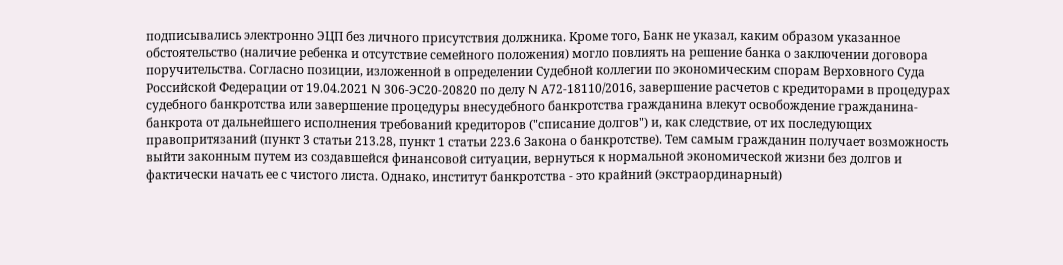подписывались электронно ЭЦП без личного присутствия должника. Кроме того, Банк не указал, каким образом указанное обстоятельство (наличие ребенка и отсутствие семейного положения) могло повлиять на решение банка о заключении договора поручительства. Согласно позиции, изложенной в определении Судебной коллегии по экономическим спорам Верховного Суда Российской Федерации от 19.04.2021 N 306-ЭС20-20820 по делу N А72-18110/2016, завершение расчетов с кредиторами в процедурах судебного банкротства или завершение процедуры внесудебного банкротства гражданина влекут освобождение гражданина-банкрота от дальнейшего исполнения требований кредиторов ("списание долгов") и, как следствие, от их последующих правопритязаний (пункт 3 статьи 213.28, пункт 1 статьи 223.6 Закона о банкротстве). Тем самым гражданин получает возможность выйти законным путем из создавшейся финансовой ситуации, вернуться к нормальной экономической жизни без долгов и фактически начать ее с чистого листа. Однако, институт банкротства - это крайний (экстраординарный)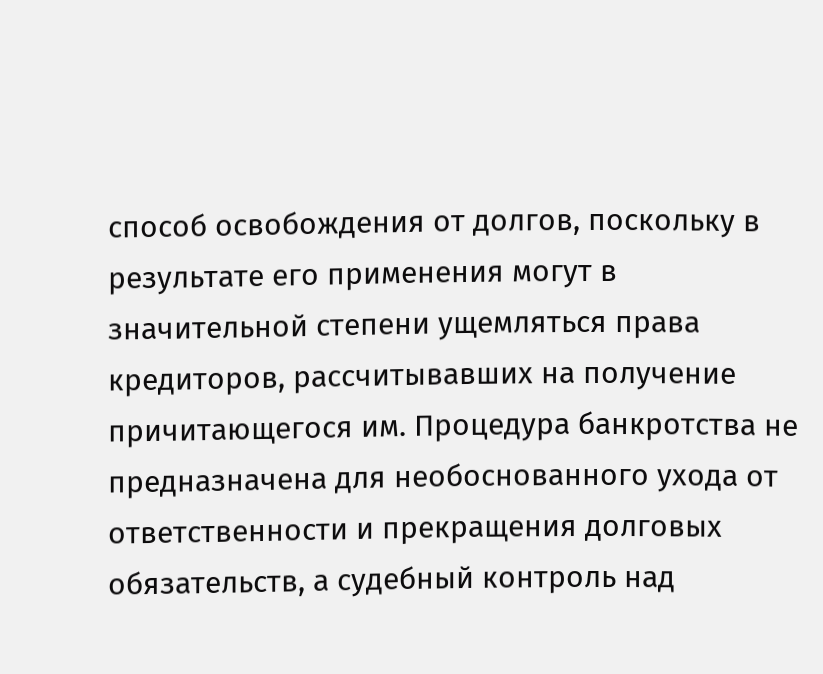способ освобождения от долгов, поскольку в результате его применения могут в значительной степени ущемляться права кредиторов, рассчитывавших на получение причитающегося им. Процедура банкротства не предназначена для необоснованного ухода от ответственности и прекращения долговых обязательств, а судебный контроль над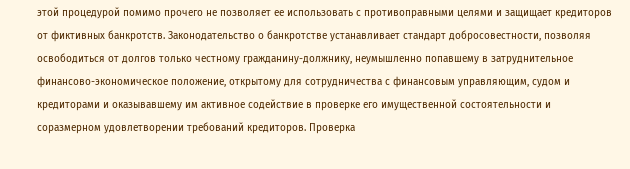этой процедурой помимо прочего не позволяет ее использовать с противоправными целями и защищает кредиторов от фиктивных банкротств. Законодательство о банкротстве устанавливает стандарт добросовестности, позволяя освободиться от долгов только честному гражданину-должнику, неумышленно попавшему в затруднительное финансово-экономическое положение, открытому для сотрудничества с финансовым управляющим, судом и кредиторами и оказывавшему им активное содействие в проверке его имущественной состоятельности и соразмерном удовлетворении требований кредиторов. Проверка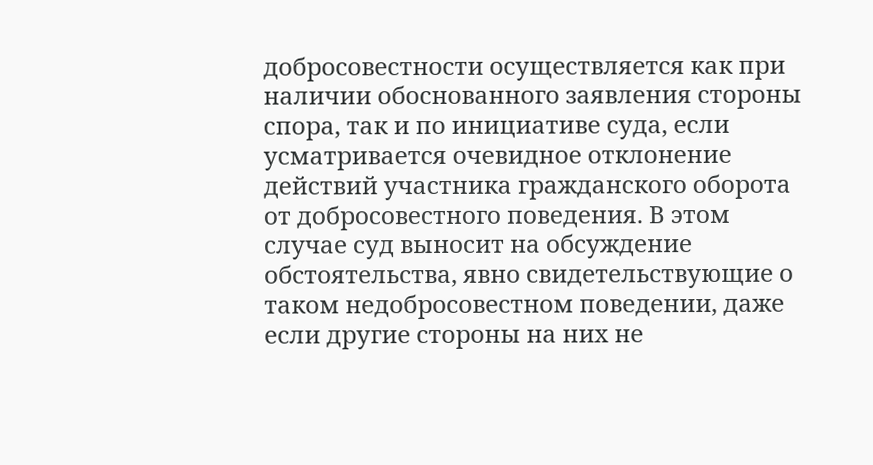добросовестности осуществляется как при наличии обоснованного заявления стороны спора, так и по инициативе суда, если усматривается очевидное отклонение действий участника гражданского оборота от добросовестного поведения. В этом случае суд выносит на обсуждение обстоятельства, явно свидетельствующие о таком недобросовестном поведении, даже если другие стороны на них не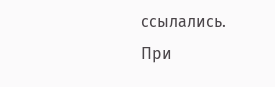ссылались. При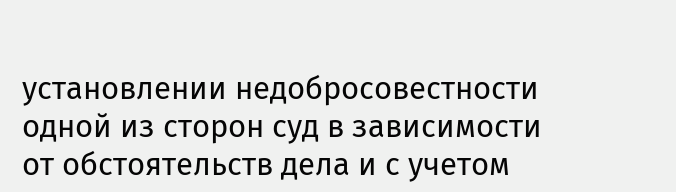установлении недобросовестности одной из сторон суд в зависимости от обстоятельств дела и с учетом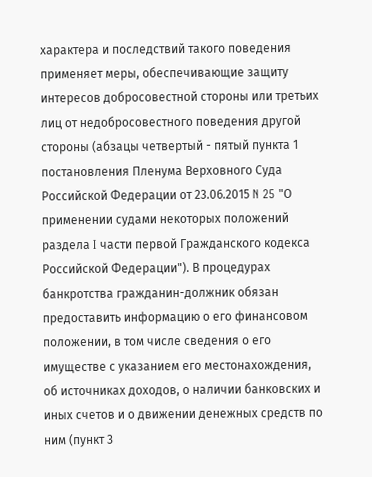характера и последствий такого поведения применяет меры, обеспечивающие защиту интересов добросовестной стороны или третьих лиц от недобросовестного поведения другой стороны (абзацы четвертый - пятый пункта 1 постановления Пленума Верховного Суда Российской Федерации от 23.06.2015 N 25 "О применении судами некоторых положений раздела I части первой Гражданского кодекса Российской Федерации"). В процедурах банкротства гражданин-должник обязан предоставить информацию о его финансовом положении, в том числе сведения о его имуществе с указанием его местонахождения, об источниках доходов, о наличии банковских и иных счетов и о движении денежных средств по ним (пункт 3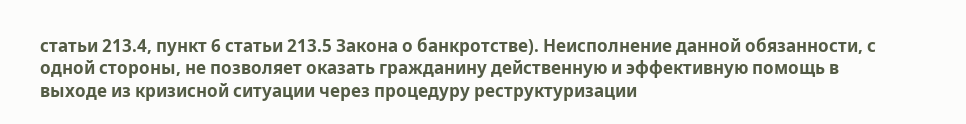статьи 213.4, пункт 6 статьи 213.5 Закона о банкротстве). Неисполнение данной обязанности, с одной стороны, не позволяет оказать гражданину действенную и эффективную помощь в выходе из кризисной ситуации через процедуру реструктуризации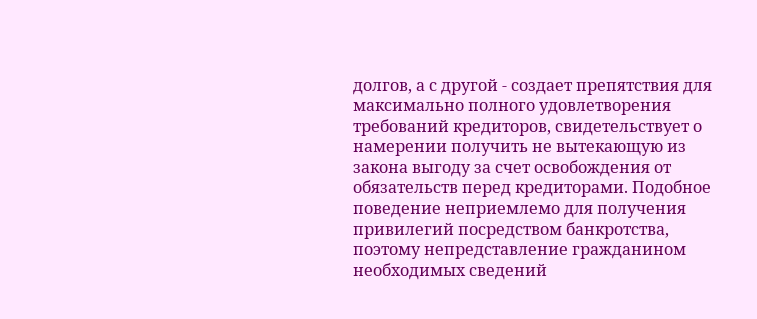долгов, а с другой - создает препятствия для максимально полного удовлетворения требований кредиторов, свидетельствует о намерении получить не вытекающую из закона выгоду за счет освобождения от обязательств перед кредиторами. Подобное поведение неприемлемо для получения привилегий посредством банкротства, поэтому непредставление гражданином необходимых сведений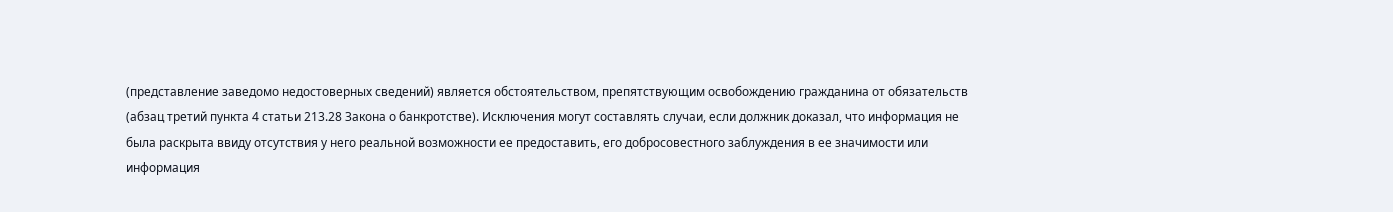(представление заведомо недостоверных сведений) является обстоятельством, препятствующим освобождению гражданина от обязательств (абзац третий пункта 4 статьи 213.28 Закона о банкротстве). Исключения могут составлять случаи, если должник доказал, что информация не была раскрыта ввиду отсутствия у него реальной возможности ее предоставить, его добросовестного заблуждения в ее значимости или информация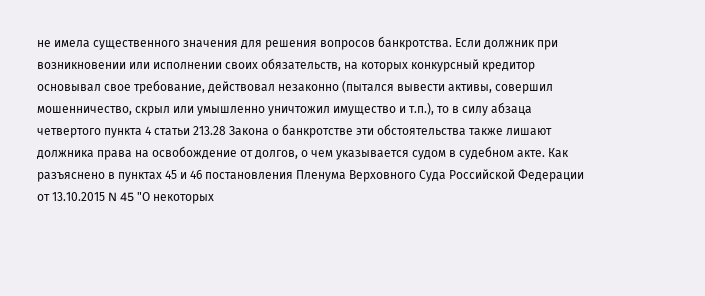не имела существенного значения для решения вопросов банкротства. Если должник при возникновении или исполнении своих обязательств, на которых конкурсный кредитор основывал свое требование, действовал незаконно (пытался вывести активы, совершил мошенничество, скрыл или умышленно уничтожил имущество и т.п.), то в силу абзаца четвертого пункта 4 статьи 213.28 Закона о банкротстве эти обстоятельства также лишают должника права на освобождение от долгов, о чем указывается судом в судебном акте. Как разъяснено в пунктах 45 и 46 постановления Пленума Верховного Суда Российской Федерации от 13.10.2015 N 45 "О некоторых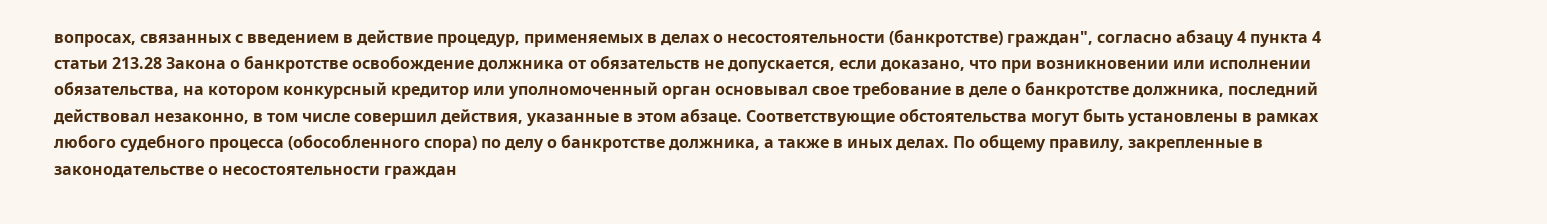вопросах, связанных с введением в действие процедур, применяемых в делах о несостоятельности (банкротстве) граждан", согласно абзацу 4 пункта 4 статьи 213.28 Закона о банкротстве освобождение должника от обязательств не допускается, если доказано, что при возникновении или исполнении обязательства, на котором конкурсный кредитор или уполномоченный орган основывал свое требование в деле о банкротстве должника, последний действовал незаконно, в том числе совершил действия, указанные в этом абзаце. Соответствующие обстоятельства могут быть установлены в рамках любого судебного процесса (обособленного спора) по делу о банкротстве должника, а также в иных делах. По общему правилу, закрепленные в законодательстве о несостоятельности граждан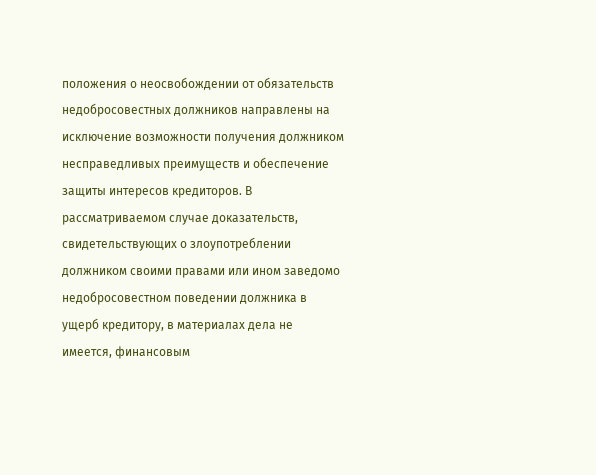положения о неосвобождении от обязательств недобросовестных должников направлены на исключение возможности получения должником несправедливых преимуществ и обеспечение защиты интересов кредиторов. В рассматриваемом случае доказательств, свидетельствующих о злоупотреблении должником своими правами или ином заведомо недобросовестном поведении должника в ущерб кредитору, в материалах дела не имеется, финансовым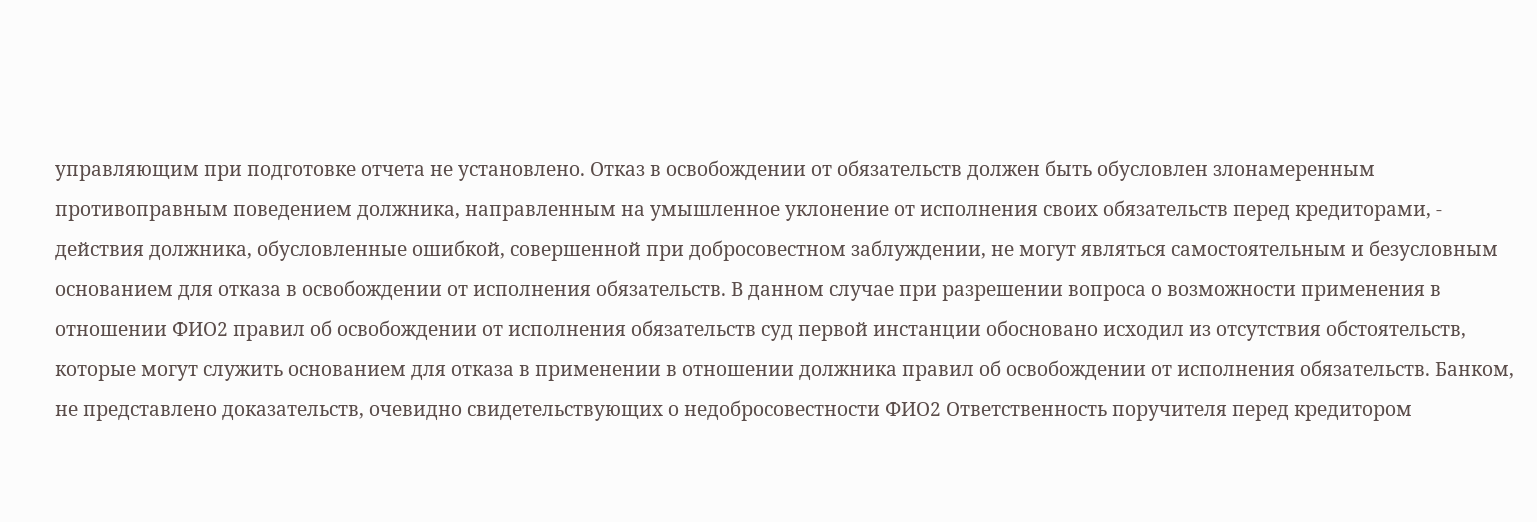управляющим при подготовке отчета не установлено. Отказ в освобождении от обязательств должен быть обусловлен злонамеренным противоправным поведением должника, направленным на умышленное уклонение от исполнения своих обязательств перед кредиторами, - действия должника, обусловленные ошибкой, совершенной при добросовестном заблуждении, не могут являться самостоятельным и безусловным основанием для отказа в освобождении от исполнения обязательств. В данном случае при разрешении вопроса о возможности применения в отношении ФИО2 правил об освобождении от исполнения обязательств суд первой инстанции обосновано исходил из отсутствия обстоятельств, которые могут служить основанием для отказа в применении в отношении должника правил об освобождении от исполнения обязательств. Банком, не представлено доказательств, очевидно свидетельствующих о недобросовестности ФИО2 Ответственность поручителя перед кредитором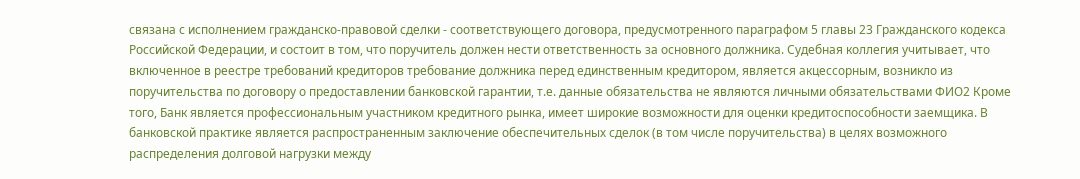связана с исполнением гражданско-правовой сделки - соответствующего договора, предусмотренного параграфом 5 главы 23 Гражданского кодекса Российской Федерации, и состоит в том, что поручитель должен нести ответственность за основного должника. Судебная коллегия учитывает, что включенное в реестре требований кредиторов требование должника перед единственным кредитором, является акцессорным, возникло из поручительства по договору о предоставлении банковской гарантии, т.е. данные обязательства не являются личными обязательствами ФИО2 Кроме того, Банк является профессиональным участником кредитного рынка, имеет широкие возможности для оценки кредитоспособности заемщика. В банковской практике является распространенным заключение обеспечительных сделок (в том числе поручительства) в целях возможного распределения долговой нагрузки между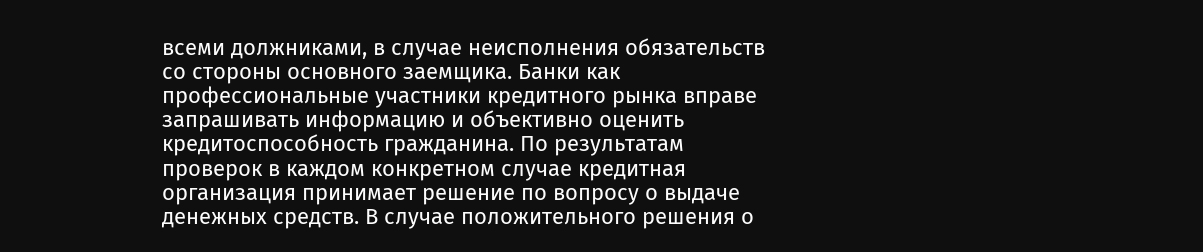всеми должниками, в случае неисполнения обязательств со стороны основного заемщика. Банки как профессиональные участники кредитного рынка вправе запрашивать информацию и объективно оценить кредитоспособность гражданина. По результатам проверок в каждом конкретном случае кредитная организация принимает решение по вопросу о выдаче денежных средств. В случае положительного решения о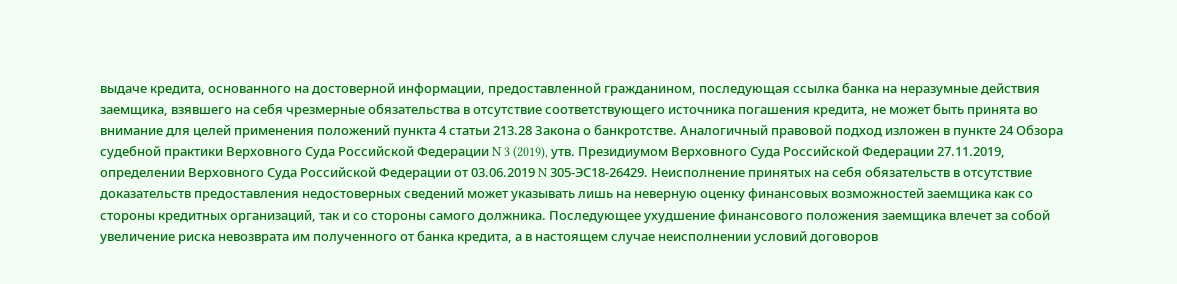выдаче кредита, основанного на достоверной информации, предоставленной гражданином, последующая ссылка банка на неразумные действия заемщика, взявшего на себя чрезмерные обязательства в отсутствие соответствующего источника погашения кредита, не может быть принята во внимание для целей применения положений пункта 4 статьи 213.28 Закона о банкротстве. Аналогичный правовой подход изложен в пункте 24 Обзора судебной практики Верховного Суда Российской Федерации N 3 (2019), утв. Президиумом Верховного Суда Российской Федерации 27.11.2019, определении Верховного Суда Российской Федерации от 03.06.2019 N 305-ЭС18-26429. Неисполнение принятых на себя обязательств в отсутствие доказательств предоставления недостоверных сведений может указывать лишь на неверную оценку финансовых возможностей заемщика как со стороны кредитных организаций, так и со стороны самого должника. Последующее ухудшение финансового положения заемщика влечет за собой увеличение риска невозврата им полученного от банка кредита, а в настоящем случае неисполнении условий договоров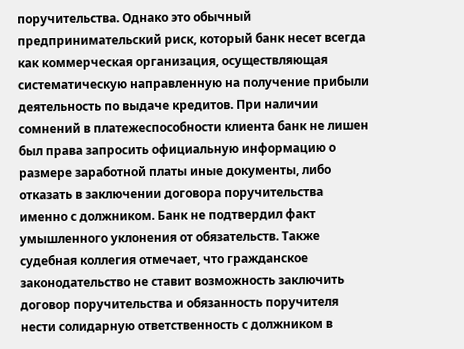поручительства. Однако это обычный предпринимательский риск, который банк несет всегда как коммерческая организация, осуществляющая систематическую направленную на получение прибыли деятельность по выдаче кредитов. При наличии сомнений в платежеспособности клиента банк не лишен был права запросить официальную информацию о размере заработной платы иные документы, либо отказать в заключении договора поручительства именно с должником. Банк не подтвердил факт умышленного уклонения от обязательств. Также судебная коллегия отмечает, что гражданское законодательство не ставит возможность заключить договор поручительства и обязанность поручителя нести солидарную ответственность с должником в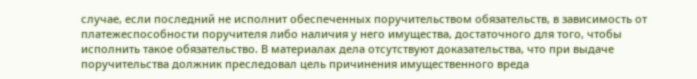случае, если последний не исполнит обеспеченных поручительством обязательств, в зависимость от платежеспособности поручителя либо наличия у него имущества, достаточного для того, чтобы исполнить такое обязательство. В материалах дела отсутствуют доказательства, что при выдаче поручительства должник преследовал цель причинения имущественного вреда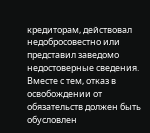кредиторам, действовал недобросовестно или представил заведомо недостоверные сведения. Вместе с тем, отказ в освобождении от обязательств должен быть обусловлен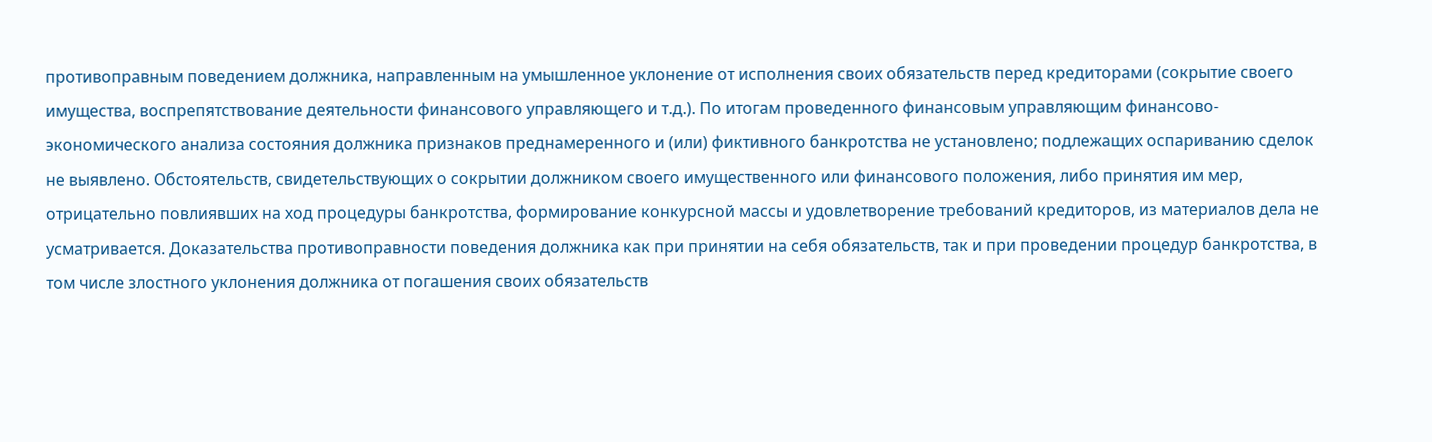противоправным поведением должника, направленным на умышленное уклонение от исполнения своих обязательств перед кредиторами (сокрытие своего имущества, воспрепятствование деятельности финансового управляющего и т.д.). По итогам проведенного финансовым управляющим финансово-экономического анализа состояния должника признаков преднамеренного и (или) фиктивного банкротства не установлено; подлежащих оспариванию сделок не выявлено. Обстоятельств, свидетельствующих о сокрытии должником своего имущественного или финансового положения, либо принятия им мер, отрицательно повлиявших на ход процедуры банкротства, формирование конкурсной массы и удовлетворение требований кредиторов, из материалов дела не усматривается. Доказательства противоправности поведения должника как при принятии на себя обязательств, так и при проведении процедур банкротства, в том числе злостного уклонения должника от погашения своих обязательств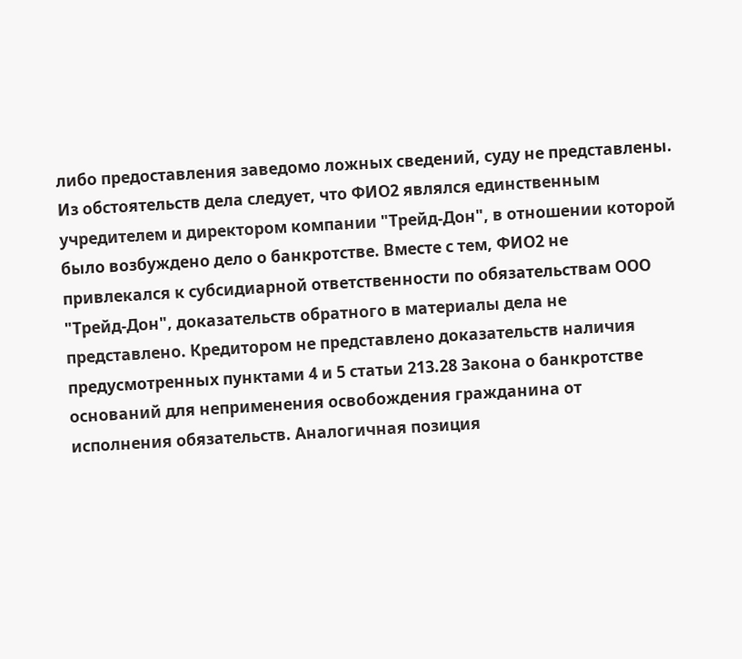либо предоставления заведомо ложных сведений, суду не представлены. Из обстоятельств дела следует, что ФИО2 являлся единственным учредителем и директором компании "Трейд-Дон", в отношении которой было возбуждено дело о банкротстве. Вместе с тем, ФИО2 не привлекался к субсидиарной ответственности по обязательствам ООО "Трейд-Дон", доказательств обратного в материалы дела не представлено. Кредитором не представлено доказательств наличия предусмотренных пунктами 4 и 5 статьи 213.28 Закона о банкротстве оснований для неприменения освобождения гражданина от исполнения обязательств. Аналогичная позиция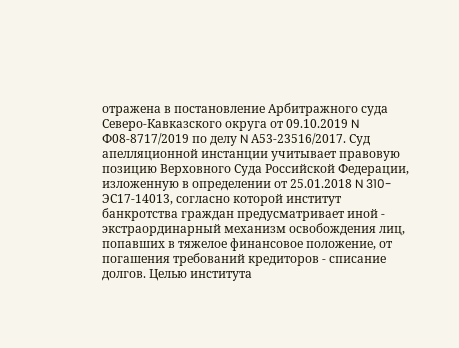отражена в постановление Арбитражного суда Северо-Кавказского округа от 09.10.2019 N Ф08-8717/2019 по делу N А53-23516/2017. Суд апелляционной инстанции учитывает правовую позицию Верховного Суда Российской Федерации, изложенную в определении от 25.01.2018 N 310-ЭС17-14013, согласно которой институт банкротства граждан предусматривает иной - экстраординарный механизм освобождения лиц, попавших в тяжелое финансовое положение, от погашения требований кредиторов - списание долгов. Целью института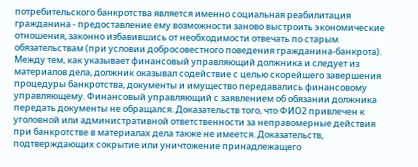потребительского банкротства является именно социальная реабилитация гражданина - предоставление ему возможности заново выстроить экономические отношения, законно избавившись от необходимости отвечать по старым обязательствам (при условии добросовестного поведения гражданина-банкрота). Между тем, как указывает финансовый управляющий должника и следует из материалов дела, должник оказывал содействие с целью скорейшего завершения процедуры банкротства, документы и имущество передавались финансовому управляющему. Финансовый управляющий с заявлением об обязании должника передать документы не обращался. Доказательств того, что ФИО2 привлечен к уголовной или административной ответственности за неправомерные действия при банкротстве в материалах дела также не имеется. Доказательств, подтверждающих сокрытие или уничтожение принадлежащего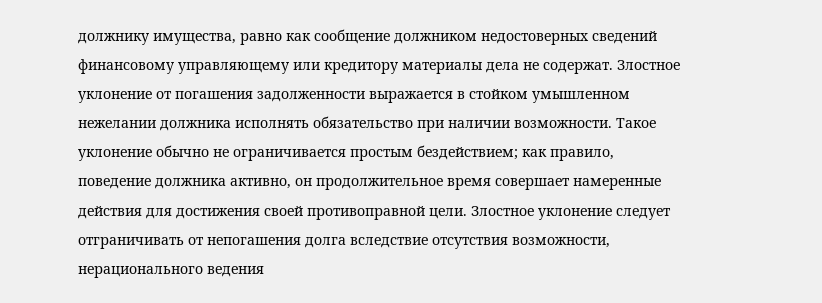должнику имущества, равно как сообщение должником недостоверных сведений финансовому управляющему или кредитору материалы дела не содержат. Злостное уклонение от погашения задолженности выражается в стойком умышленном нежелании должника исполнять обязательство при наличии возможности. Такое уклонение обычно не ограничивается простым бездействием; как правило, поведение должника активно, он продолжительное время совершает намеренные действия для достижения своей противоправной цели. Злостное уклонение следует отграничивать от непогашения долга вследствие отсутствия возможности, нерационального ведения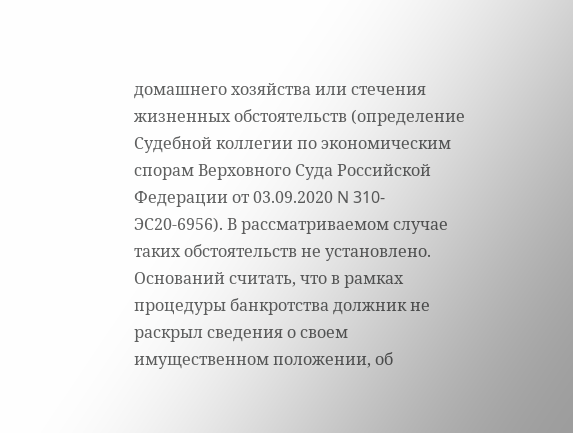домашнего хозяйства или стечения жизненных обстоятельств (определение Судебной коллегии по экономическим спорам Верховного Суда Российской Федерации от 03.09.2020 N 310-ЭС20-6956). В рассматриваемом случае таких обстоятельств не установлено. Оснований считать, что в рамках процедуры банкротства должник не раскрыл сведения о своем имущественном положении, об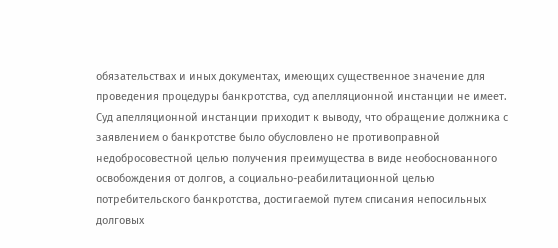обязательствах и иных документах, имеющих существенное значение для проведения процедуры банкротства, суд апелляционной инстанции не имеет. Суд апелляционной инстанции приходит к выводу, что обращение должника с заявлением о банкротстве было обусловлено не противоправной недобросовестной целью получения преимущества в виде необоснованного освобождения от долгов, а социально-реабилитационной целью потребительского банкротства, достигаемой путем списания непосильных долговых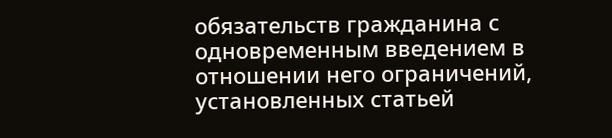обязательств гражданина с одновременным введением в отношении него ограничений, установленных статьей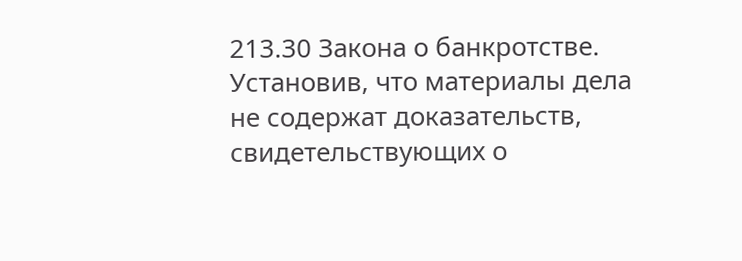213.30 Закона о банкротстве. Установив, что материалы дела не содержат доказательств, свидетельствующих о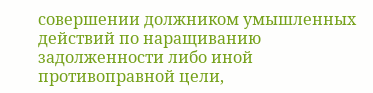совершении должником умышленных действий по наращиванию задолженности либо иной противоправной цели,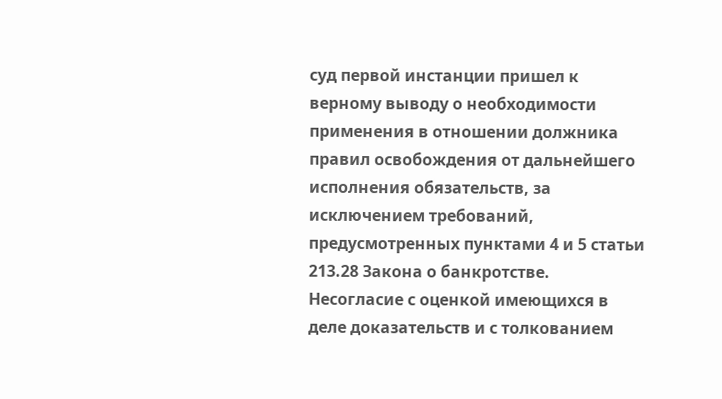суд первой инстанции пришел к верному выводу о необходимости применения в отношении должника правил освобождения от дальнейшего исполнения обязательств, за исключением требований, предусмотренных пунктами 4 и 5 статьи 213.28 Закона о банкротстве. Несогласие с оценкой имеющихся в деле доказательств и с толкованием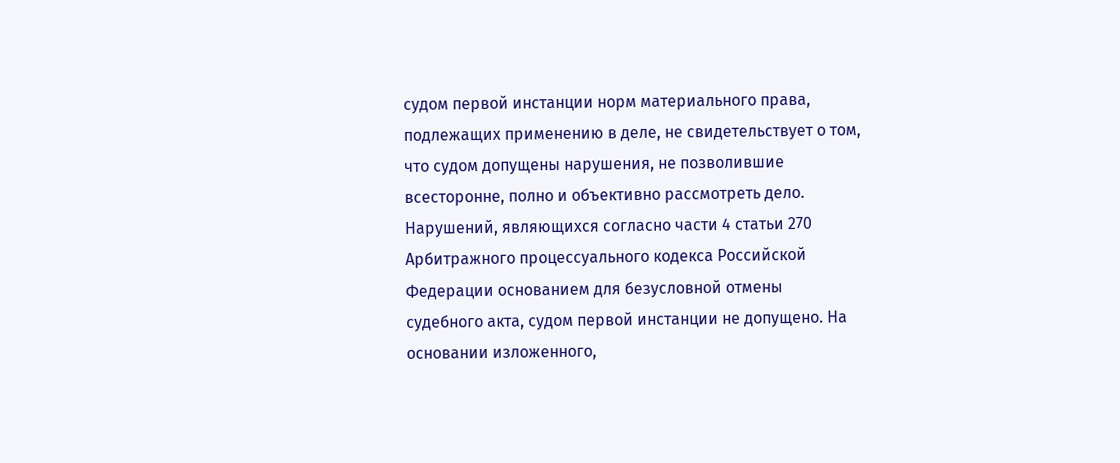судом первой инстанции норм материального права, подлежащих применению в деле, не свидетельствует о том, что судом допущены нарушения, не позволившие всесторонне, полно и объективно рассмотреть дело. Нарушений, являющихся согласно части 4 статьи 270 Арбитражного процессуального кодекса Российской Федерации основанием для безусловной отмены судебного акта, судом первой инстанции не допущено. На основании изложенного,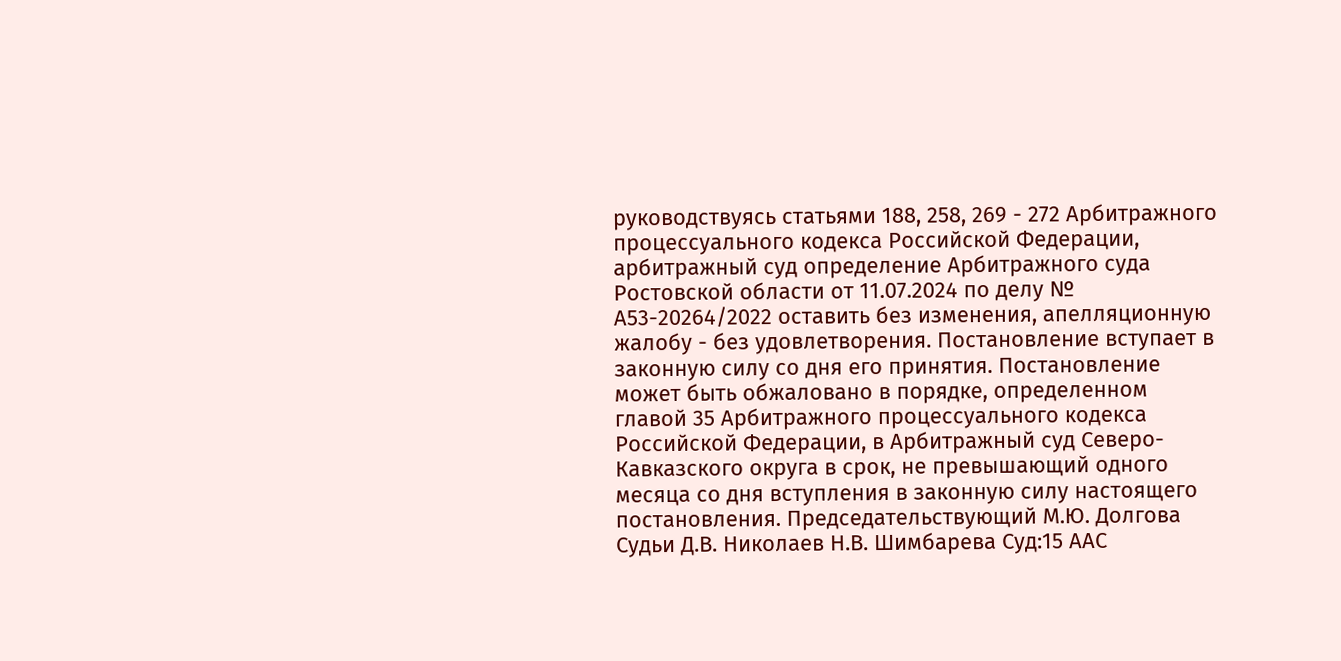руководствуясь статьями 188, 258, 269 - 272 Арбитражного процессуального кодекса Российской Федерации, арбитражный суд определение Арбитражного суда Ростовской области от 11.07.2024 по делу № А53-20264/2022 оставить без изменения, апелляционную жалобу - без удовлетворения. Постановление вступает в законную силу со дня его принятия. Постановление может быть обжаловано в порядке, определенном главой 35 Арбитражного процессуального кодекса Российской Федерации, в Арбитражный суд Северо-Кавказского округа в срок, не превышающий одного месяца со дня вступления в законную силу настоящего постановления. Председательствующий М.Ю. Долгова Судьи Д.В. Николаев Н.В. Шимбарева Суд:15 ААС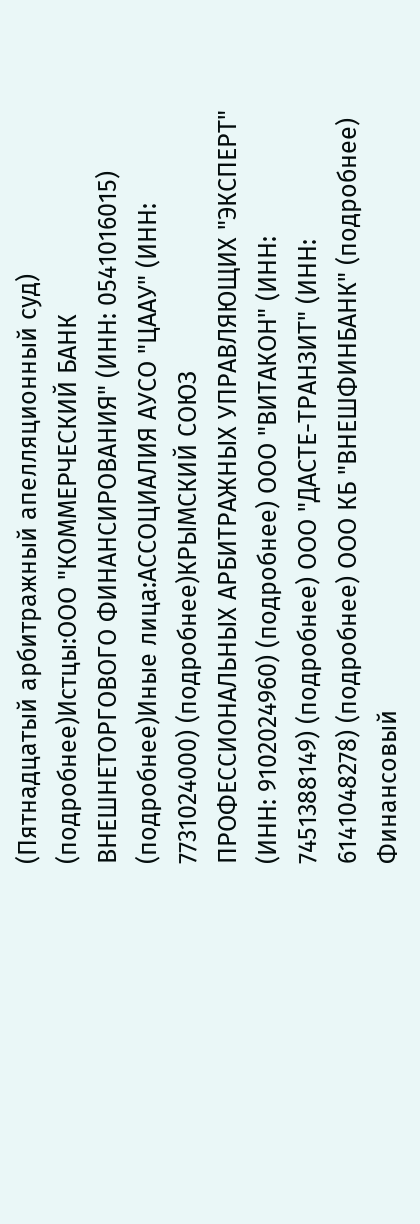(Пятнадцатый арбитражный апелляционный суд) (подробнее)Истцы:ООО "КОММЕРЧЕСКИЙ БАНК ВНЕШНЕТОРГОВОГО ФИНАНСИРОВАНИЯ" (ИНН: 0541016015) (подробнее)Иные лица:АССОЦИАЛИЯ АУСО "ЦААУ" (ИНН: 7731024000) (подробнее)КРЫМСКИЙ СОЮЗ ПРОФЕССИОНАЛЬНЫХ АРБИТРАЖНЫХ УПРАВЛЯЮЩИХ "ЭКСПЕРТ" (ИНН: 9102024960) (подробнее) ООО "ВИТАКОН" (ИНН: 7451388149) (подробнее) ООО "ДАСТЕ-ТРАНЗИТ" (ИНН: 6141048278) (подробнее) ООО КБ "ВНЕШФИНБАНК" (подробнее) Финансовый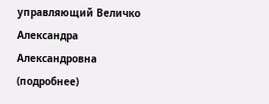управляющий Величко Александра Александровна (подробнее)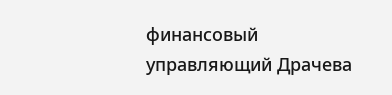финансовый управляющий Драчева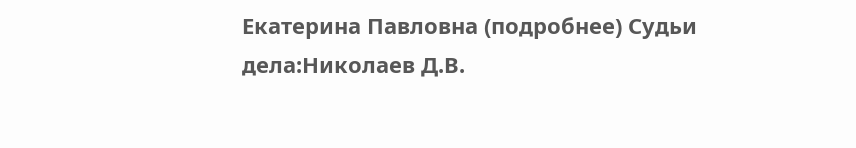Екатерина Павловна (подробнее) Судьи дела:Николаев Д.В.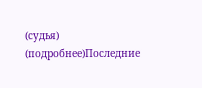(судья) (подробнее)Последние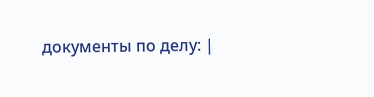документы по делу: |